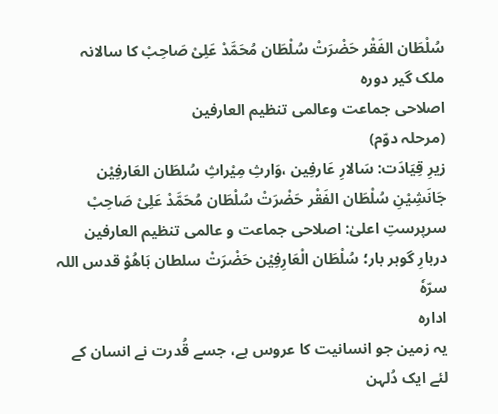سُلْطَان الفَقْر حَضْرَتْ سُلْطَان مُحَمَّدْ عَلِیْ صَاحِبْ کا سالانہ ملک گیر دورہ
اصلاحی جماعت وعالمی تنظیم العارفین
(مرحلہ دوّم)
زیرِ قِیَادَت: سَالارِ عَارفِین ،وَارثِ مِیْراثِ سُلطَان العَارفِیْن
جَانَشِیْنِ سُلْطَان الفَقْر حَضْرَتْ سُلْطَان مُحَمَّدْ عَلِیْ صَاحِبْ
سرپرستِ اعلیٰ: اصلاحی جماعت و عالمی تنظیم العارفین
دربارِ گوہر بار؛ سُلْطَان الْعَارِفِیْن حَضْرَتْ سلطان بَاھُوْ قدس اللہ سرّہٗ
ادارہ
یہ زمین جو انسانیت کا عروس ہے، جسے قُدرت نے انسان کے لئے ایک دُلہن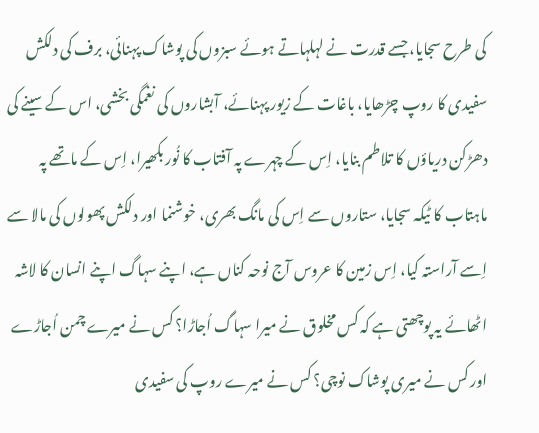کی طرح سجایا، جسے قدرت نے لہلہاتے ہوئے سبزوں کی پوشاک پہنائی، برف کی دلکش سفیدی کا روپ چڑھایا، باغات کے زیور پہنائے، آبشاروں کی نغمگی بخشی، اس کے سینے کی دھڑکن دریاؤں کا تلاطم بنایا، اِس کے چہرے پہ آفتاب کا نُور بکھیرا، اِس کے ماتھے پہ ماہتاب کا ٹیکہ سجایا، ستاروں سے اِس کی مانگ بھری، خوشنما اور دلکش پھولوں کی مالا سے اِسے آراستہ کیا، اِس زمین کا عروس آج نوحہ کناں ہے، اپنے سہاگ اپنے انسان کا لاشہ اٹھائے یہ پوچھتی ہے کہ کس مخلوق نے میرا سہاگ اُجاڑا؟ کس نے میرے چمن اُجاڑے اور کس نے میری پوشاک نوچی؟ کس نے میرے روپ کی سفیدی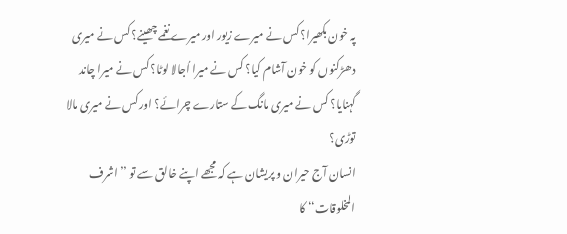پہ خون بکھیرا؟ کس نے میرے زیور اور میرے نغمے چھینے؟ کس نے میری دھڑکنوں کو خون آشام کیا؟ کس نے میرا اُجالا لوٹا؟ کس نے میرا چاند گہنایا؟ کس نے میری مانگ کے ستارے چرائے؟ اور کس نے میری مالا توڑی؟
انسان آج حیران و پریشان ہے کہ مجھے اپنے خالق سے تو ’’اشرف المخلوقات‘‘ کا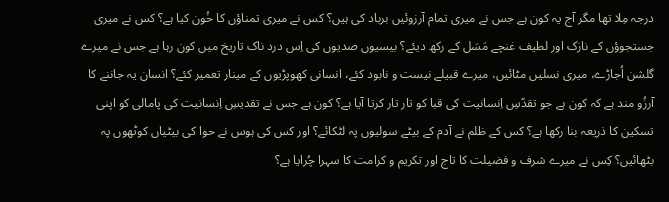درجہ مِلا تھا مگر آج یہ کون ہے جس نے میری تمام آرزوئیں برباد کی ہیں؟ کس نے میری تمناؤں کا خُون کیا ہے؟ کس نے میری جستجوؤں کے نازک اور لطیف غنچے مَسَل کے رکھ دیئے؟ بیسیوں صدیوں کی اِس درد ناک تاریخ میں کون رہا ہے جس نے میرے گلشن اُجاڑے، میری نسلیں مٹائیں، میرے قبیلے نیست و نابود کئے، انسانی کھوپڑیوں کے مینار تعمیر کئے؟ انسان یہ جاننے کا آرزُو مند ہے کہ کون ہے جو تقدّسِ اِنسانیت کی قبا کو تار تار کرتا آیا ہے؟ کون ہے جس نے تقدیسِ اِنسانیت کی پامالی کو اپنی تسکین کا ذریعہ بنا رکھا ہے؟ کس کے ظلم نے آدم کے بیٹے سولیوں پہ لٹکائے؟ اور کس کی ہوس نے حوا کی بیٹیاں کوٹھوں پہ بٹھائیں؟ کِس نے میرے شرف و فضیلت کا تاج اور تکریم و کرامت کا سہرا چُرایا ہے؟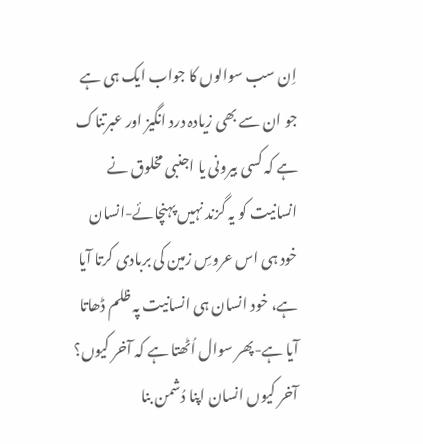اِن سب سوالوں کا جواب ایک ہی ہے جو ان سے بھی زیادہ درد انگیز اور عبرتناک ہے کہ کسی بیرونی یا اجنبی مخلوق نے انسانیت کو یہ گزند نہیں پہنچائے-انسان خود ہی اس عروسِ زمین کی بربادی کرتا آیا ہے، خود انسان ہی انسانیت پہ ظلم ڈھاتا آیا ہے-پھر سوال اُٹھتا ہے کہ آخر کیوں؟ آخر کیوں انسان اپنا دُشمن بنا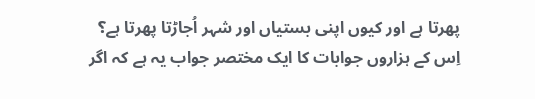پھرتا ہے اور کیوں اپنی بستیاں اور شہر اُجاڑتا پھرتا ہے؟
اِس کے ہزاروں جوابات کا ایک مختصر جواب یہ ہے کہ اگر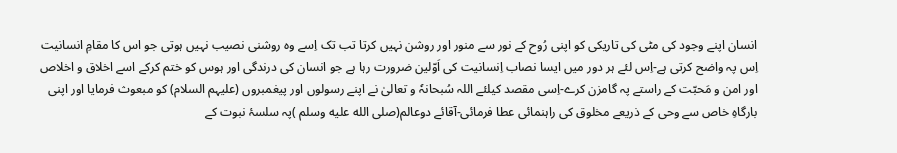انسان اپنے وجود کی مٹی کی تاریکی کو اپنی رُوح کے نور سے منور اور روشن نہیں کرتا تب تک اِسے وہ روشنی نصیب نہیں ہوتی جو اس کا مقامِ انسانیت اِس پہ واضح کرتی ہے-اِس لئے ہر دور میں ایسا نصاب اِنسانیت کی اَوّلین ضرورت رہا ہے جو انسان کی درندگی اور ہوس کو ختم کرکے اسے اخلاق و اخلاص اور امن و مَحبّت کے راستے پہ گامزن کرے-اِسی مقصد کیلئے اللہ سُبحانہٗ و تعالیٰ نے اپنے رسولوں اور پیغمبروں (علیہم السلام) کو مبعوث فرمایا اور اپنی بارگاہِ خاص سے وحی کے ذریعے مخلوق کی راہنمائی عطا فرمائی-آقائے دوعالم(صلى الله عليه وسلم )پہ سلسۂ نبوت کے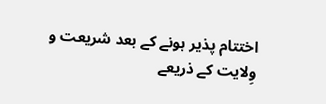اختتام پذیر ہونے کے بعد شریعت و وِلایت کے ذریعے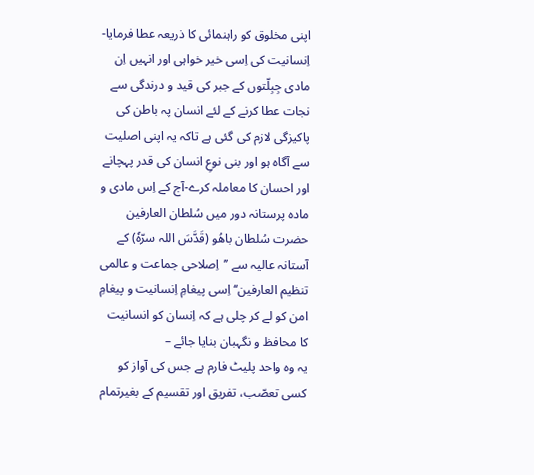اپنی مخلوق کو راہنمائی کا ذریعہ عطا فرمایا-
اِنسانیت کی اِسی خیر خواہی اور انہیں اِن مادی جِبِلّتوں کے جبر کی قید و درندگی سے نجات عطا کرنے کے لئے انسان پہ باطن کی پاکیزگی لازم کی گئی ہے تاکہ یہ اپنی اصلیت سے آگاہ ہو اور بنی نوعِ انسان کی قدر پہچانے اور احسان کا معاملہ کرے-آج کے اِس مادی و مادہ پرستانہ دور میں سُلطان العارفین حضرت سُلطان باھُو (قَدَّسَ اللہ سرّہٗ) کے آستانہ عالیہ سے ’’اِصلاحی جماعت و عالمی تنظیم العارفین‘‘ اِسی پیغامِ اِنسانیت و پیغامِ امن کو لے کر چلی ہے کہ اِنسان کو انسانیت کا محافظ و نگہبان بنایا جائے –
یہ وہ واحد پلیٹ فارم ہے جس کی آواز کو کسی تعصّب، تفریق اور تقسیم کے بغیرتمام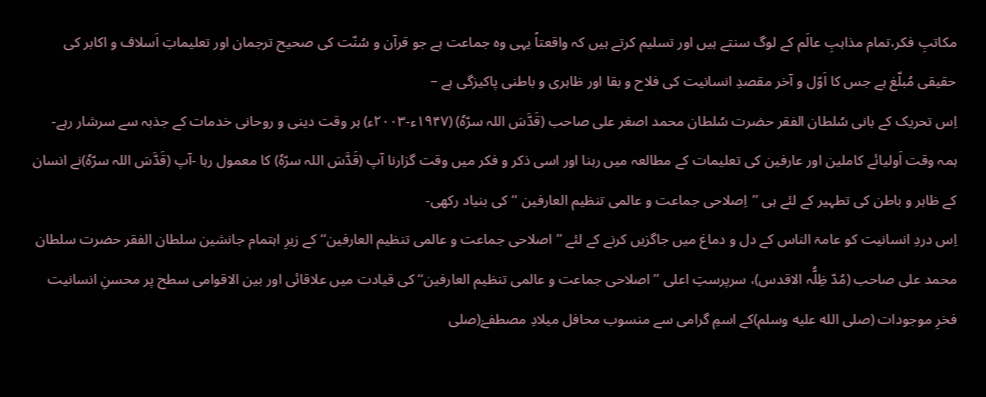مکاتبِ فکر،تمام مذاہبِ عالَم کے لوگ سنتے ہیں اور تسلیم کرتے ہیں کہ واقعتاً یہی وہ جماعت ہے جو قرآن و سُنّت کی صحیح ترجمان اور تعلیماتِ اَسلاف و اکابر کی حقیقی مُبلّغ ہے جس کا اَوّل و آخر مقصدِ انسانیت کی فلاح و بقا اور ظاہری و باطنی پاکیزگی ہے –
اِس تحریک کے بانی سُلطان الفقر حضرت سُلطان محمد اصغر علی صاحب (قَدَّسَ اللہ سرّہٗ) (۱۹۴۷ء-۲۰۰۳ء) ہر وقت دینی و روحانی خدمات کے جذبہ سے سرشار رہے- ہمہ وقت اَولیائے کاملین اور عارفین کی تعلیمات کے مطالعہ میں رہنا اور اسی ذکر و فکر میں وقت گزارنا آپ (قَدَّسَ اللہ سرّہٗ) کا معمول رہا -آپ (قَدَّسَ اللہ سرّہٗ)نے انسان کے ظاہر و باطن کی تطہیر کے لئے ہی ’’اِصلاحی جماعت و عالمی تنظیم العارفین ‘‘کی بنیاد رکھی-
اِس دردِ انسانیت کو عامۃ الناس کے دل و دماغ میں جاگزیں کرنے کے لئے ’’اصلاحی جماعت و عالمی تنظیم العارفین‘‘کے زیرِ اہتمام جانشین سلطان الفقر حضرت سلطان محمد علی صاحب (مُدّ ظِلُّہ الاقدس)، سرپرستِ اعلی ’’اصلاحی جماعت و عالمی تنظیم العارفین‘‘ کی قیادت میں علاقائی اور بین الاقوامی سطح پر محسنِ انسانیت فخرِ موجودات (صلى الله عليه وسلم)کے اسمِ گرامی سے منسوب محافل میلادِ مصطفےٰ(صلى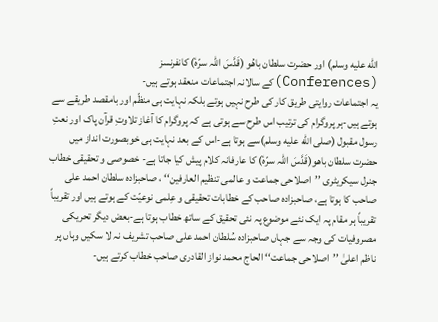الله عليه وسلم) اور حضرت سلطان باھُو (قَدَّسَ اللہ سرّہٗ) کانفرنسز (Conferences)کے سالانہ اجتماعات منعقد ہوتے ہیں-
یہ اجتماعات روایتی طریق کار کی طرح نہیں ہوتے بلکہ نہایت ہی منظّم اور بامقصد طریقے سے ہوتے ہیں-ہر پروگرام کی ترتیب اس طرح سے ہوتی ہے کہ پروگرام کا آغاز تلاوتِ قرآن پاک اور نعتِ رسول مقبول (صلى الله عليه وسلم)سے ہوتا ہے-اس کے بعد نہایت ہی خوبصورت انداز میں حضرت سلطان باھو(قَدَّسَ اللہ سرّہٗ) کا عارفانہ کلام پیش کیا جاتا ہے- خصوصی و تحقیقی خطاب جنرل سیکریٹری ’’اصلاحی جماعت و عالمی تنظیم العارفین‘‘ ، صاحبزادہ سلطان احمد علی صاحب کا ہوتا ہے، صاحبزادہ صاحب کے خطابات تحقیقی و عِلمی نوعیّت کے ہوتے ہیں اور تقریباً تقریباً ہر مقام پہ ایک نئے موضوع پہ نئی تحقیق کے ساتھ خطاب ہوتا ہے-بعض دیگر تحریکی مصروفیات کی وجہ سے جہاں صاحبزادہ سُلطان احمد علی صاحب تشریف نہ لا سکیں وہاں پر ناظم اعلیٰ ’’اصلاحی جماعت‘‘ الحاج محمد نواز القادری صاحب خطاب کرتے ہیں-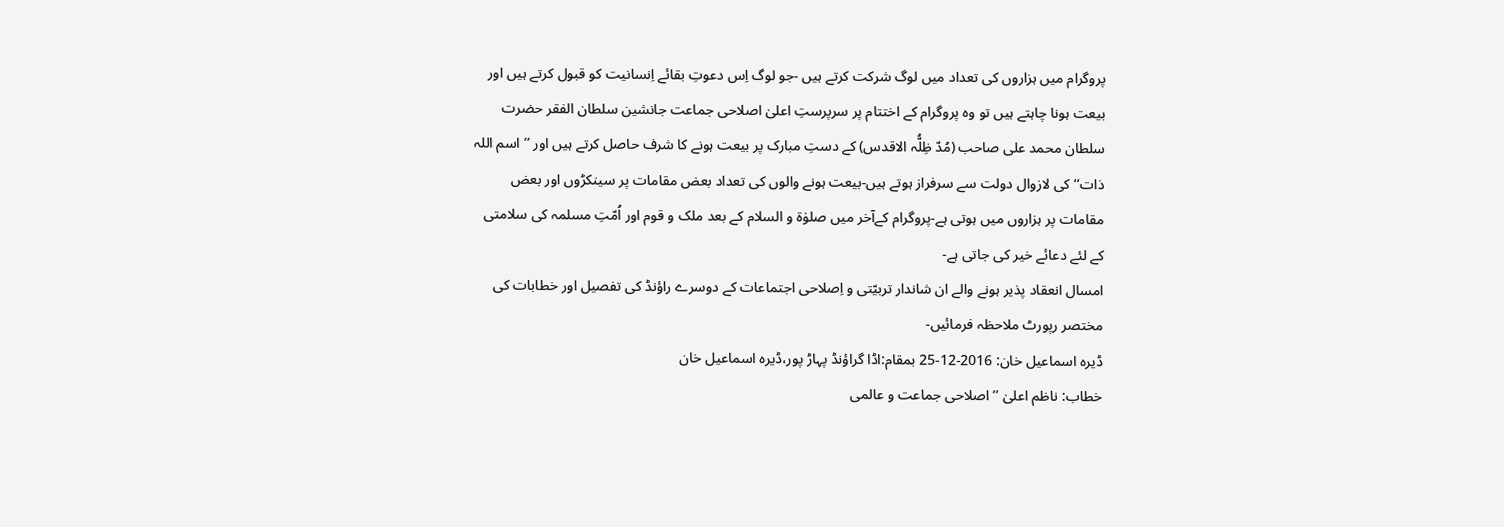پروگرام میں ہزاروں کی تعداد میں لوگ شرکت کرتے ہیں -جو لوگ اِس دعوتِ بقائے اِنسانیت کو قبول کرتے ہیں اور بیعت ہونا چاہتے ہیں تو وہ پروگرام کے اختتام پر سرپرستِ اعلیٰ اصلاحی جماعت جانشین سلطان الفقر حضرت سلطان محمد علی صاحب (مُدّ ظِلُّہ الاقدس) کے دستِ مبارک پر بیعت ہونے کا شرف حاصل کرتے ہیں اور ’’اسم اللہ ذات‘‘ کی لازوال دولت سے سرفراز ہوتے ہیں-بیعت ہونے والوں کی تعداد بعض مقامات پر سینکڑوں اور بعض مقامات پر ہزاروں میں ہوتی ہے-پروگرام کےآخر میں صلوٰۃ و السلام کے بعد ملک و قوم اور اُمّتِ مسلمہ کی سلامتی کے لئے دعائے خیر کی جاتی ہے-
امسال انعقاد پذیر ہونے والے ان شاندار تربیّتی و اِصلاحی اجتماعات کے دوسرے راؤنڈ کی تفصیل اور خطابات کی مختصر رپورٹ ملاحظہ فرمائیں-
ڈیرہ اسماعیل خان: 2016-12-25 بمقام:اڈا گراؤنڈ پہاڑ پور،ڈیرہ اسماعیل خان
خطاب: ناظم اعلیٰ ’’اصلاحی جماعت و عالمی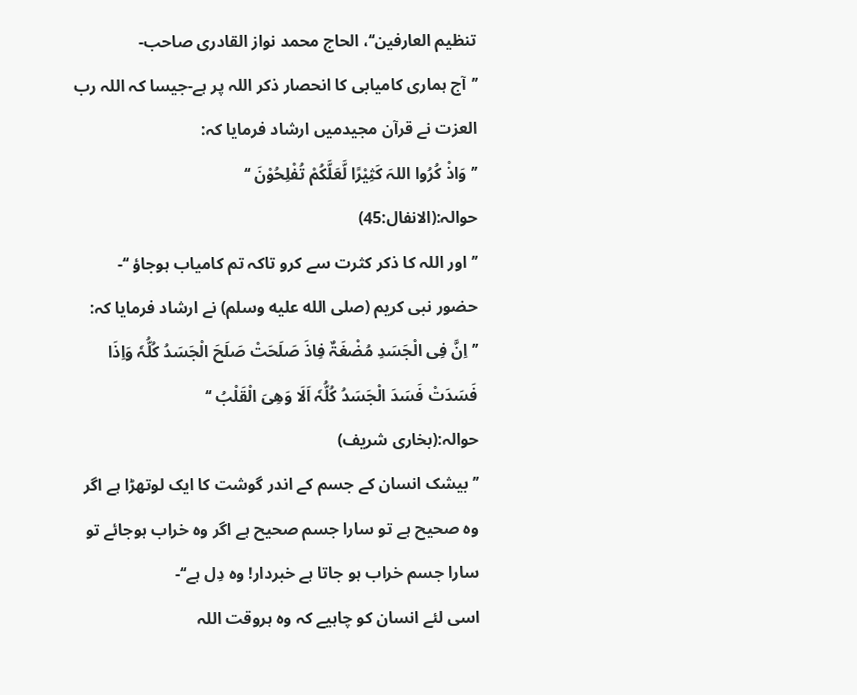تنظیم العارفین‘‘، الحاج محمد نواز القادری صاحب-
’’آج ہماری کامیابی کا انحصار ذکر اللہ پر ہے-جیسا کہ اللہ رب العزت نے قرآن مجیدمیں ارشاد فرمایا کہ:
’’وَاذْ کُرُوا اللہَ کَثِیْرًا لَّعَلَّکُمْ تُفْلِحُوْنَ ‘‘
حوالہ:(الانفال:45)
’’اور اللہ کا ذکر کثرت سے کرو تاکہ تم کامیاب ہوجاؤ ‘‘-
حضور نبی کریم (صلى الله عليه وسلم) نے ارشاد فرمایا کہ:
’’اِنَّ فِی الْجَسَدِ مُضْغَۃٌ فِاذَ صَلَحَتْ صَلَحَ الْجَسَدُ کُلُّہٗ وَاِذَا فَسَدَتْ فَسَدَ الْجَسَدُ کُلُّہٗ اَلَا وَھِیَ الْقَلْبُ ‘‘
حوالہ:(بخاری شریف)
’’بیشک انسان کے جسم کے اندر گوشت کا ایک لوتھڑا ہے اگر وہ صحیح ہے تو سارا جسم صحیح ہے اگر وہ خراب ہوجائے تو سارا جسم خراب ہو جاتا ہے خبردار! وہ دِل ہے‘‘-
اسی لئے انسان کو چاہیے کہ وہ ہروقت اللہ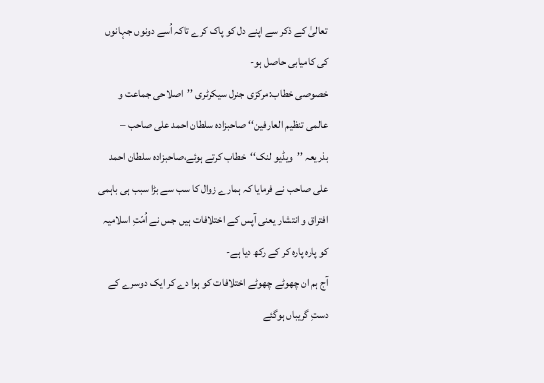تعالیٰ کے ذکر سے اپنے دل کو پاک کرے تاکہ اُسے دونوں جہانوں کی کامیابی حاصل ہو-
خصوصی خطاب:مرکزی جنرل سیکرٹری ’’اصلاحی جماعت و عالمی تنظیم العارفین‘‘ صاحبزادہ سلطان احمد علی صاحب –
بذریعہ ’’ویڈیو لنک‘‘خطاب کرتے ہوئے،صاحبزادہ سلطان احمد علی صاحب نے فرمایا کہ ہمارے زوال کا سب سے بڑا سبب ہی باہمی افتراق و انتشار یعنی آپس کے اختلافات ہیں جس نے اُمّتِ اسلامیہ کو پارہ پارہ کر کے رکھ دیا ہے-
آج ہم ان چھوٹے چھوٹے اختلافات کو ہوا دے کر ایک دوسرے کے دستِ گریباں ہوگئے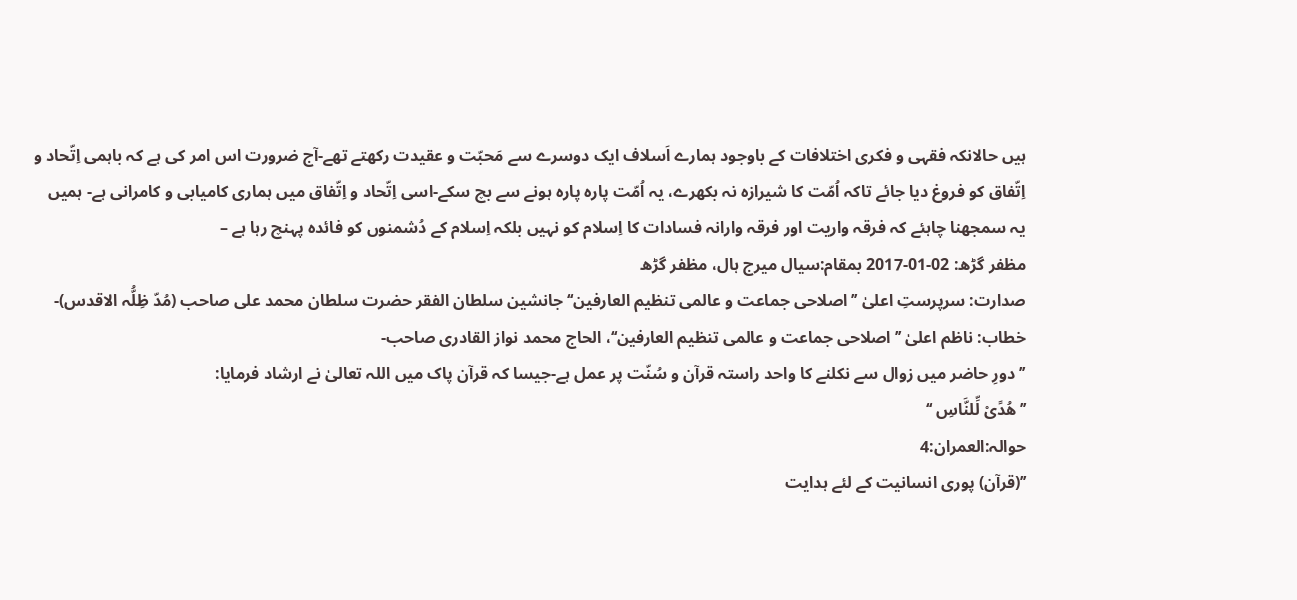ہیں حالانکہ فقہی و فکری اختلافات کے باوجود ہمارے اَسلاف ایک دوسرے سے مَحبّت و عقیدت رکھتے تھے-آج ضرورت اس امر کی ہے کہ باہمی اِتّحاد و اِتّفاق کو فروغ دیا جائے تاکہ اُمّت کا شیرازہ نہ بکھرے، یہ اُمّت پارہ پارہ ہونے سے بچ سکے-اسی اِتّحاد و اِتّفاق میں ہماری کامیابی و کامرانی ہے- ہمیں یہ سمجھنا چاہئے کہ فرقہ واریت اور فرقہ وارانہ فسادات کا اِسلام کو نہیں بلکہ اِسلام کے دُشمنوں کو فائدہ پہنچ رہا ہے –
مظفر گڑھ: 02-01-2017 بمقام:سیال میرج ہال، مظفر گڑھ
صدارت: سرپرستِ اعلیٰ ’’اصلاحی جماعت و عالمی تنظیم العارفین‘‘ جانشین سلطان الفقر حضرت سلطان محمد علی صاحب (مُدّ ظِلُّہ الاقدس)-
خطاب: ناظم اعلیٰ ’’اصلاحی جماعت و عالمی تنظیم العارفین‘‘، الحاج محمد نواز القادری صاحب-
’’ دورِ حاضر میں زوال سے نکلنے کا واحد راستہ قرآن و سُنّت پر عمل ہے-جیسا کہ قرآن پاک میں اللہ تعالیٰ نے ارشاد فرمایا:
’’ھُدًیْ لِّلنَّاسِ ‘‘
حوالہ:العمران:4
’’(قرآن) پوری انسانیت کے لئے ہدایت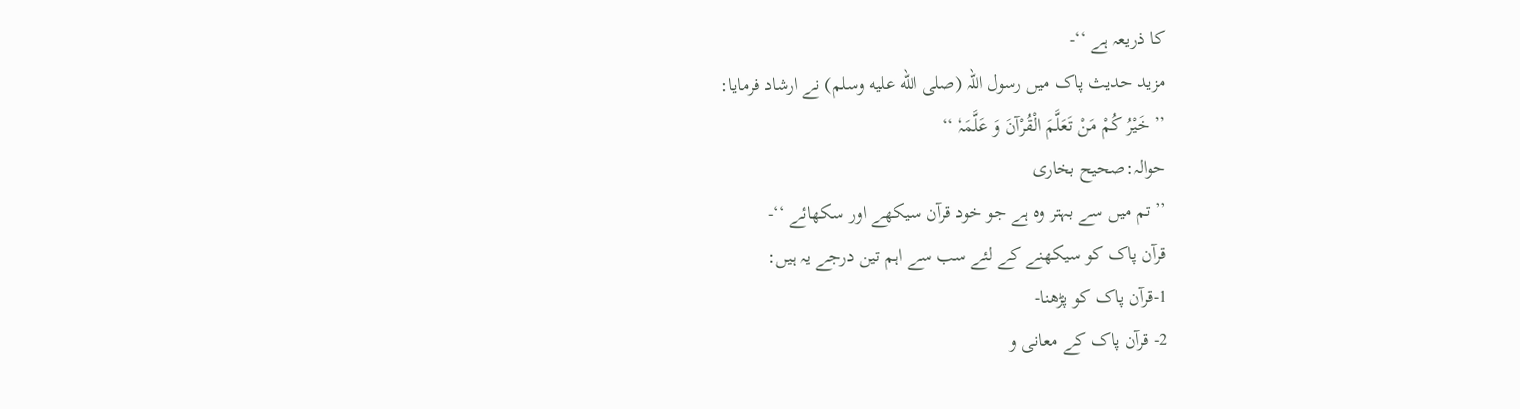کا ذریعہ ہے ‘‘-
مزید حدیث پاک میں رسول اللہ (صلى الله عليه وسلم) نے ارشاد فرمایا:
’’خَیْرُ کُمْ مَنْ تَعَلَّمَ الْقُرْآنَ وَ عَلَّمَہٗ ‘‘
حوالہ:صحیح بخاری
’’تم میں سے بہتر وہ ہے جو خود قرآن سیکھے اور سکھائے ‘‘-
قرآن پاک کو سیکھنے کے لئے سب سے اہم تین درجے یہ ہیں:
1-قرآن پاک کو پڑھنا-
2- قرآن پاک کے معانی و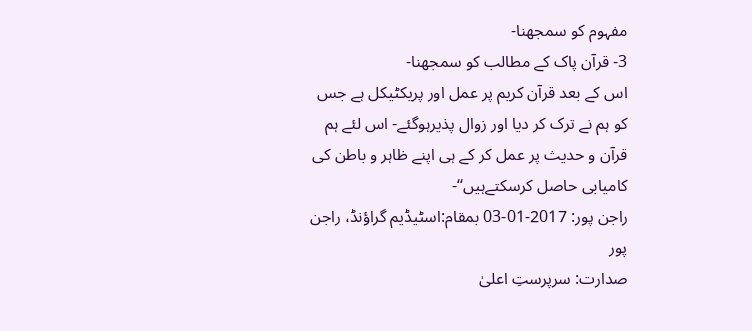مفہوم کو سمجھنا-
3- قرآن پاک کے مطالب کو سمجھنا-
اس کے بعد قرآن کریم پر عمل اور پریکٹیکل ہے جس کو ہم نے ترک کر دیا اور زوال پذیرہوگئے- اس لئے ہم قرآن و حدیث پر عمل کر کے ہی اپنے ظاہر و باطن کی کامیابی حاصل کرسکتےہیں‘‘-
راجن پور: 2017-01-03 بمقام:اسٹیڈیم گراؤنڈ، راجن پور
صدارت: سرپرستِ اعلیٰ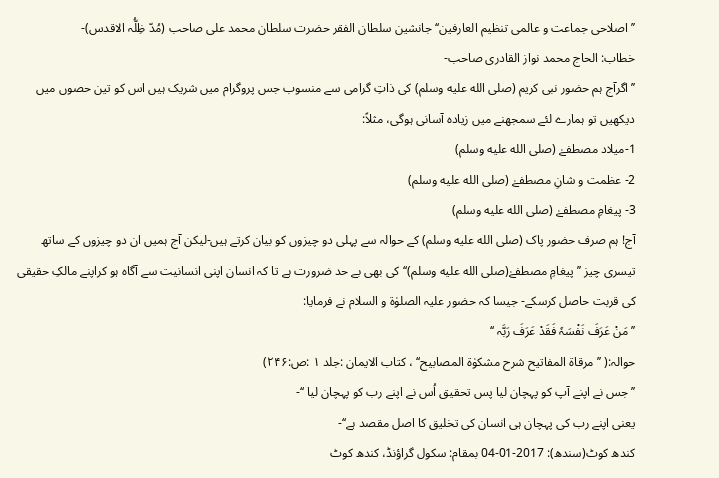’’اصلاحی جماعت و عالمی تنظیم العارفین‘‘ جانشین سلطان الفقر حضرت سلطان محمد علی صاحب (مُدّ ظِلُّہ الاقدس)-
خطاب: الحاج محمد نواز القادری صاحب-
’’اگرآج ہم حضور نبی کریم (صلى الله عليه وسلم) کی ذاتِ گرامی سے منسوب جس پروگرام میں شریک ہیں اس کو تین حصوں میں دیکھیں تو ہمارے لئے سمجھنے میں زیادہ آسانی ہوگی، مثلاً:
1-میلاد مصطفےٰ (صلى الله عليه وسلم)
2- عظمت و شانِ مصطفےٰ (صلى الله عليه وسلم)
3- پیغامِ مصطفےٰ (صلى الله عليه وسلم)
آج! ہم صرف حضور پاک (صلى الله عليه وسلم) کے حوالہ سے پہلی دو چیزوں کو بیان کرتے ہیں-لیکن آج ہمیں ان دو چیزوں کے ساتھ تیسری چیز ’’پیغامِ مصطفےٰ(صلى الله عليه وسلم)‘‘کی بھی بے حد ضرورت ہے تا کہ انسان اپنی انسانیت سے آگاہ ہو کراپنے مالکِ حقیقی کی قربت حاصل کرسکے- جیسا کہ حضور علیہ الصلوٰۃ و السلام نے فرمایا:
’’مَنْ عَرَفَ نَفْسَہٗ فَقَدْ عَرَفَ رَبَّہ ‘‘
حوالہ:( ’’مرقاۃ المفاتیح شرح مشکوٰۃ المصابیح‘‘ ، کتاب الایمان :جلد ۱ :ص:۲۴۶)
’’جس نے اپنے آپ کو پہچان لیا پس تحقیق اُس نے اپنے رب کو پہچان لیا ‘‘-
یعنی اپنے رب کی پہچان ہی انسان کی تخلیق کا اصل مقصد ہے‘‘-
کندھ کوٹ(سندھ): 2017-01-04 بمقام: سکول گراؤنڈ، کندھ کوٹ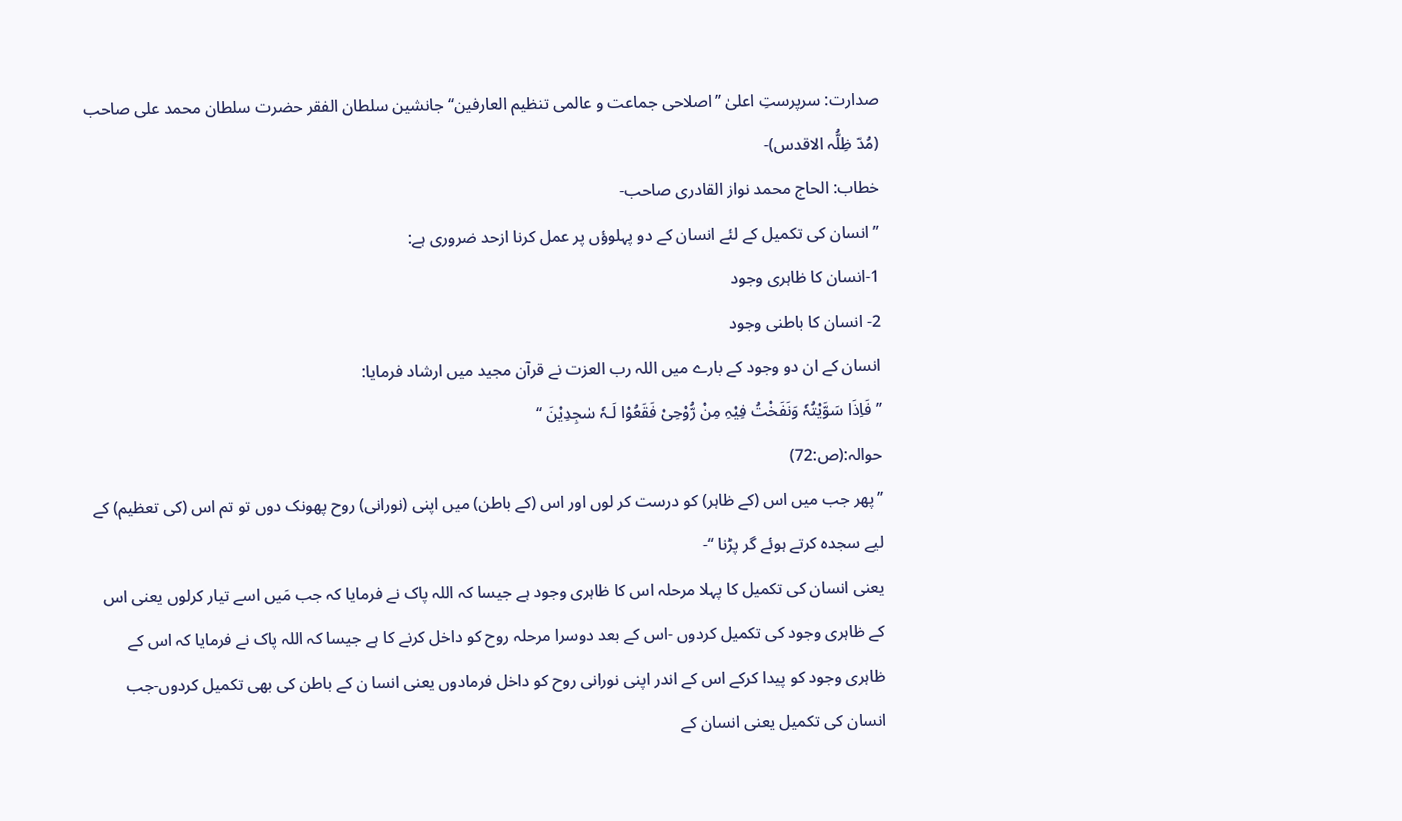صدارت: سرپرستِ اعلیٰ ’’اصلاحی جماعت و عالمی تنظیم العارفین‘‘ جانشین سلطان الفقر حضرت سلطان محمد علی صاحب (مُدّ ظِلُّہ الاقدس)-
خطاب: الحاج محمد نواز القادری صاحب-
’’ انسان کی تکمیل کے لئے انسان کے دو پہلوؤں پر عمل کرنا ازحد ضروری ہے:
1-انسان کا ظاہری وجود
2- انسان کا باطنی وجود
انسان کے ان دو وجود کے بارے میں اللہ رب العزت نے قرآن مجید میں ارشاد فرمایا:
’’ فَاِذَا سَوَّیْتُہٗ وَنَفَخْتُ فِیْہِ مِنْ رُّوْحِیْ فَقَعُوْا لَـہٗ سٰجِدِیْنَ ‘‘
حوالہ:(ص:72)
’’پھر جب میں اس (کے ظاہر) کو درست کر لوں اور اس (کے باطن) میں اپنی (نورانی) روح پھونک دوں تو تم اس (کی تعظیم) کے لیے سجدہ کرتے ہوئے گر پڑنا ‘‘-
یعنی انسان کی تکمیل کا پہلا مرحلہ اس کا ظاہری وجود ہے جیسا کہ اللہ پاک نے فرمایا کہ جب مَیں اسے تیار کرلوں یعنی اس کے ظاہری وجود کی تکمیل کردوں -اس کے بعد دوسرا مرحلہ روح کو داخل کرنے کا ہے جیسا کہ اللہ پاک نے فرمایا کہ اس کے ظاہری وجود کو پیدا کرکے اس کے اندر اپنی نورانی روح کو داخل فرمادوں یعنی انسا ن کے باطن کی بھی تکمیل کردوں-جب انسان کی تکمیل یعنی انسان کے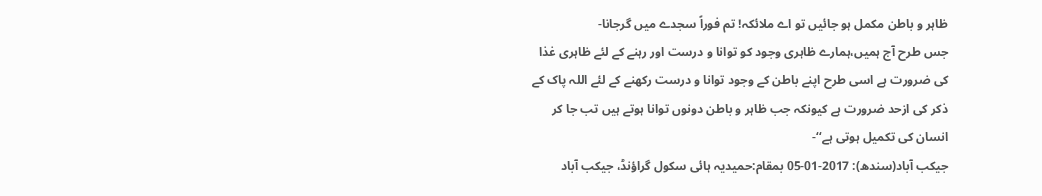ظاہر و باطن مکمل ہو جائیں تو اے ملائکہ! تم فوراً سجدے میں گرجانا-
جس طرح آج ہمیں،ہمارے ظاہری وجود کو توانا و درست اور رہنے کے لئے ظاہری غذا کی ضرورت ہے اسی طرح اپنے باطن کے وجود توانا و درست رکھنے کے لئے اللہ پاک کے ذکر کی ازحد ضرورت ہے کیونکہ جب ظاہر و باطن دونوں توانا ہوتے ہیں تب جا کر انسان کی تکمیل ہوتی ہے‘‘-
جیکب آباد(سندھ): 2017-01-05 بمقام:حمیدیہ ہائی سکول گراؤنڈ، جیکب آباد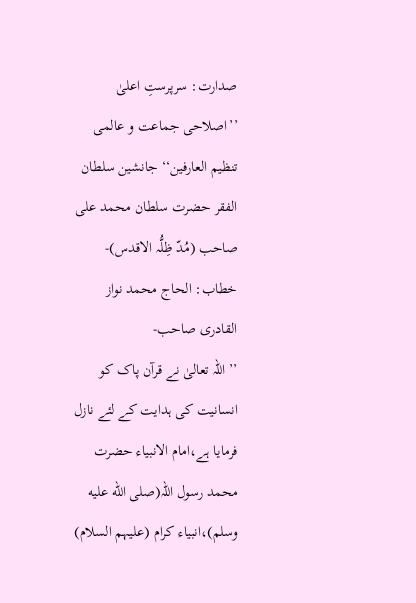صدارت: سرپرستِ اعلیٰ ’’اصلاحی جماعت و عالمی تنظیم العارفین‘‘ جانشین سلطان الفقر حضرت سلطان محمد علی صاحب (مُدّ ظِلُّہ الاقدس)-
خطاب: الحاج محمد نواز القادری صاحب-
’’ اللہ تعالیٰ نے قرآن پاک کو انسانیت کی ہدایت کے لئے نازل فرمایا ہے،امام الانبیاء حضرت محمد رسول اللہ(صلى الله عليه وسلم)،انبیاء کرام (علیہم السلام)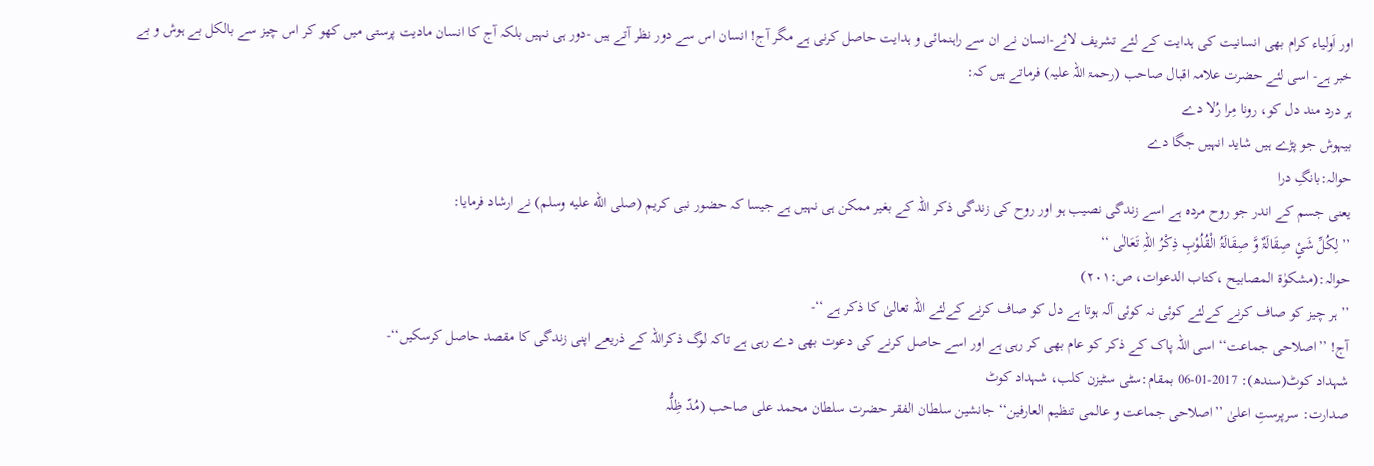اور اَولیاء کرام بھی انسانیت کی ہدایت کے لئے تشریف لائے-انسان نے ان سے راہنمائی و ہدایت حاصل کرنی ہے مگر آج! انسان اس سے دور نظر آتے ہیں -دور ہی نہیں بلکہ آج کا انسان مادیت پرستی میں کھو کر اس چیز سے بالکل بے ہوش و بے خبر ہے- اسی لئے حضرت علامہ اقبال صاحب (رحمۃ اللہ علیہ) فرماتے ہیں کہ:
ہر درد مند دل کو، رونا مِرا رُلا دے
بیہوش جو پڑے ہیں شاید انہیں جگا دے
حوالہ:بانگِ درا
یعنی جسم کے اندر جو روح مردہ ہے اسے زندگی نصیب ہو اور روح کی زندگی ذکر اللہ کے بغیر ممکن ہی نہیں ہے جیسا کہ حضور نبی کریم (صلى الله عليه وسلم) نے ارشاد فرمایا:
’’لِکُلِّ شَیٍٔ صِقَالَۃٌ وَّ صِقَالَۃُ الْقُلُوْبِ ذِکْرُ اللہِ تَعَالٰی ‘‘
حوالہ:(مشکوٰۃ المصابیح ،کتاب الدعوات، ص:۲۰۱)
’’ ہر چیز کو صاف کرنے کےلئے کوئی نہ کوئی آلہ ہوتا ہے دل کو صاف کرنے کےلئے اللہ تعالیٰ کا ذکر ہے ‘‘-
آج! ’’اصلاحی جماعت‘‘ اسی اللہ پاک کے ذکر کو عام بھی کر رہی ہے اور اسے حاصل کرنے کی دعوت بھی دے رہی ہے تاکہ لوگ ذکراللہ کے ذریعے اپنی زندگی کا مقصد حاصل کرسکیں‘‘-
شہداد کوٹ(سندھ): 2017-01-06 بمقام:سٹی سٹیزن کلب، شہداد کوٹ
صدارت: سرپرستِ اعلیٰ ’’اصلاحی جماعت و عالمی تنظیم العارفین‘‘ جانشین سلطان الفقر حضرت سلطان محمد علی صاحب (مُدّ ظِلُّہ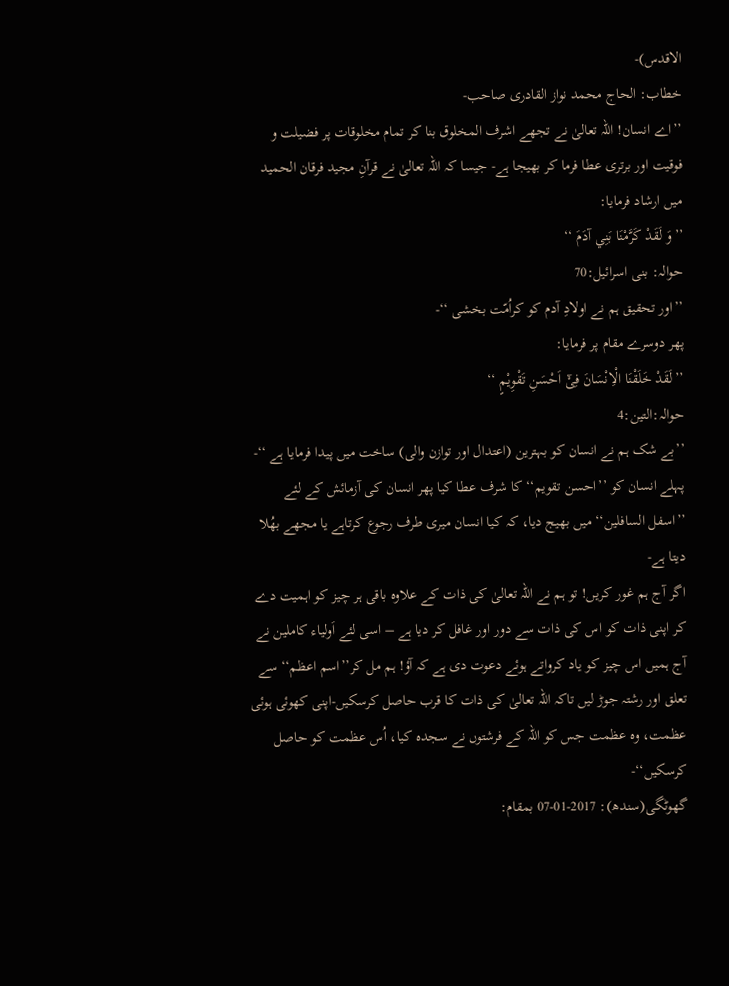الاقدس)-
خطاب: الحاج محمد نواز القادری صاحب-
’’اے انسان! اللہ تعالیٰ نے تجھے اشرف المخلوق بنا کر تمام مخلوقات پر فضیلت و فوقیت اور برتری عطا فرما کر بھیجا ہے- جیسا کہ اللہ تعالیٰ نے قرآنِ مجید فرقان الحمید میں ارشاد فرمایا:
’’وَ لَقَدْ كَرَّمْنَا بَنِي آدَمَ ‘‘
حوالہ: بنی اسرائیل:70
’’اور تحقیق ہم نے اولادِ آدم کو کراُمّت بخشی ‘‘-
پھر دوسرے مقام پر فرمایا:
’’لَقَدْ خَلَقْنَا الْاِنْسَانَ فِیْٓ اَحْسَنِ تَقْوِیْمٍ ‘‘
حوالہ:التین:4
’’بے شک ہم نے انسان کو بہترین (اعتدال اور توازن والی) ساخت میں پیدا فرمایا ہے ‘‘-
پہلے انسان کو ’’احسن تقویم‘‘ کا شرف عطا کیا پھر انسان کی آزمائش کے لئے ’’اسفل السافلین‘‘ میں بھیج دیا، کہ کیا انسان میری طرف رجوع کرتاہے یا مجھے بھُلا دیتا ہے-
اگر آج ہم غور کریں! تو ہم نے اللہ تعالیٰ کی ذات کے علاوہ باقی ہر چیز کو اہمیت دے کر اپنی ذات کو اس کی ذات سے دور اور غافل کر دیا ہے – اسی لئے اَولیاء کاملین نے آج ہمیں اس چیز کو یاد کرواتے ہوئے دعوت دی ہے کہ آؤ! ہم مل کر’’اسم اعظم‘‘ سے تعلق اور رشتہ جوڑ لیں تاکہ اللہ تعالیٰ کی ذات کا قرب حاصل کرسکیں-اپنی کھوئی ہوئی عظمت، وہ عظمت جس کو اللہ کے فرشتوں نے سجدہ کیا، اُس عظمت کو حاصل کرسکیں‘‘-
گھوٹگی(سندھ): 2017-01-07 بمقام: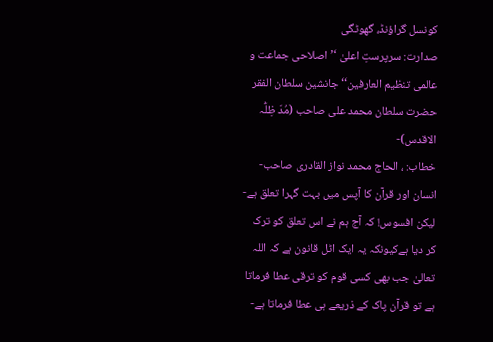کونسل گراؤنڈ، گھوٹگی
صدارت: سرپرستِ اعلیٰ ‘’اصلاحی جماعت و عالمی تنظیم العارفین‘‘ جانشین سلطان الفقر حضرت سلطان محمد علی صاحب (مُدّ ظِلُّہ الاقدس)-
خطاب: ، الحاج محمد نواز القادری صاحب-
انسان اور قرآن کا آپس میں بہت گہرا تعلق ہے-لیکن افسوس! کہ آج ہم نے اس تعلق کو ترک کر دیا ہےکیونکہ یہ ایک اٹل قانون ہے کہ اللہ تعالیٰ جب بھی کسی قوم کو ترقی عطا فرماتا ہے تو قرآن پاک کے ذریعے ہی عطا فرماتا ہے-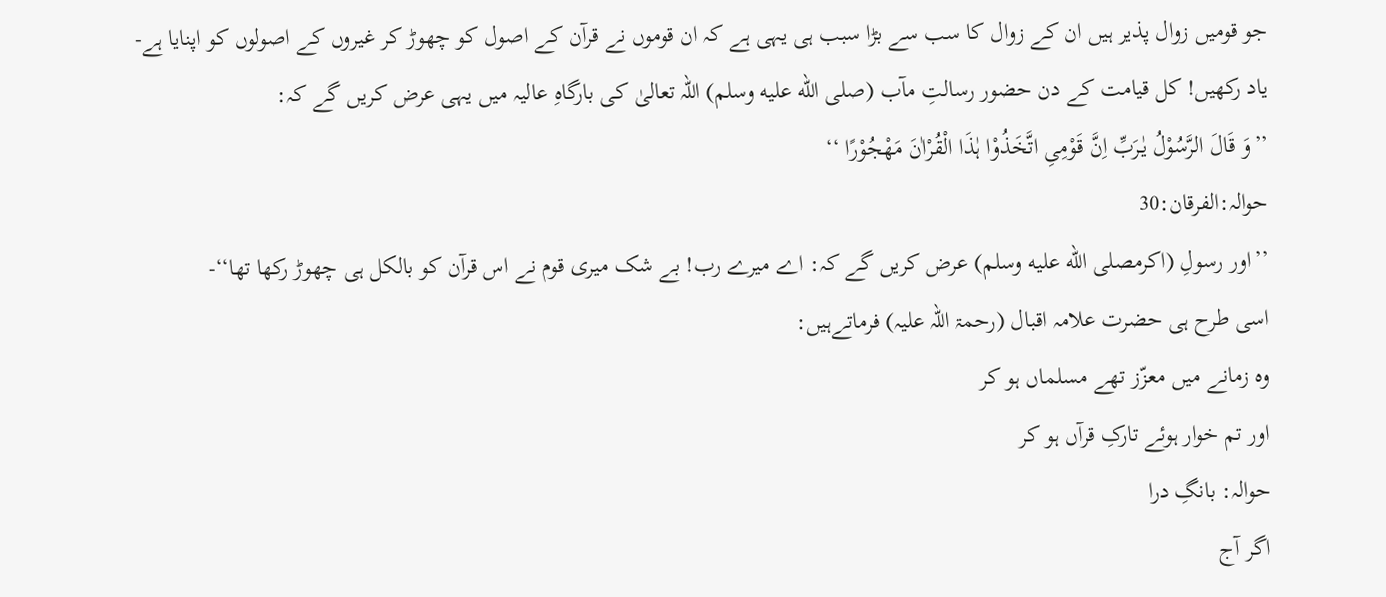جو قومیں زوال پذیر ہیں ان کے زوال کا سب سے بڑا سبب ہی یہی ہے کہ ان قوموں نے قرآن کے اصول کو چھوڑ کر غیروں کے اصولوں کو اپنایا ہے-
یاد رکھیں! کل قیامت کے دن حضور رسالتِ مآب (صلى الله عليه وسلم) اللہ تعالیٰ کی بارگاہِ عالیہ میں یہی عرض کریں گے کہ:
’’وَ قَالَ الرَّسُوْلُ یٰـرَبِّ اِنَّ قَوْمِیِ اتَّخَذُوْا ہٰذَا الْقُرْاٰنَ مَھْجُوْرًا ‘‘
حوالہ:الفرقان:30
’’اور رسولِ (اکرمصلى الله عليه وسلم) عرض کریں گے کہ: اے میرے رب! بے شک میری قوم نے اس قرآن کو بالکل ہی چھوڑ رکھا تھا‘‘-
اسی طرح ہی حضرت علامہ اقبال (رحمۃ اللہ علیہ) فرماتےہیں:
وہ زمانے میں معزّز تھے مسلماں ہو کر
اور تم خوار ہوئے تارکِ قرآں ہو کر
حوالہ: بانگِ درا
اگر آج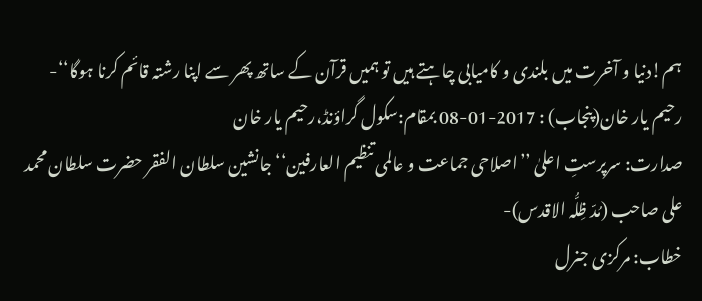ہم!دنیا و آخرت میں بلندی و کامیابی چاہتے ہیں تو ہمیں قرآن کے ساتھ پھر سے اپنا رشتہ قائم کرنا ہوگا‘‘-
رحیم یار خان(پنجاب) : 2017-01-08 بمقام:سکول گراؤنڈ،رحیم یار خان
صدارت: سرپرستِ اعلیٰ ’’اصلاحی جماعت و عالمی تنظیم العارفین‘‘ جانشین سلطان الفقر حضرت سلطان محمد علی صاحب (مُدّ ظِلُّہ الاقدس)-
خطاب: مرکزی جنرل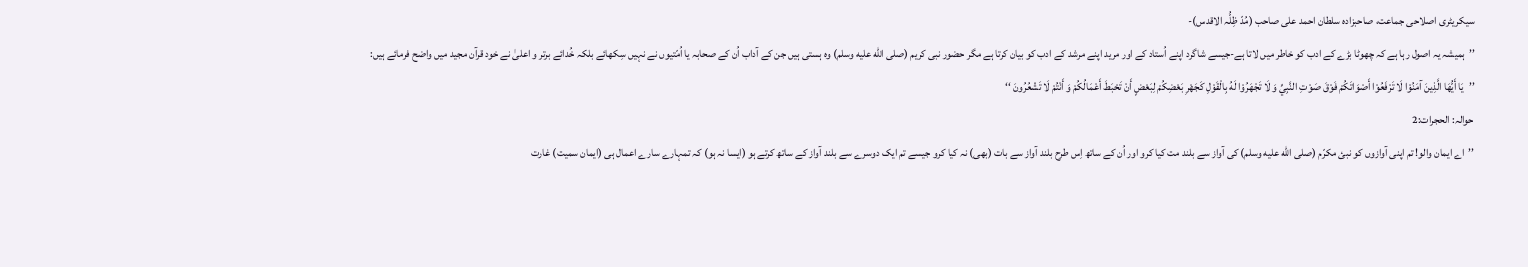سیکریٹری اصلاحی جماعت، صاحبزادہ سلطان احمد علی صاحب (مُدّ ظِلُّہ الاقدس)-
’’ہمیشہ یہ اصول رہا ہے کہ چھوٹا بڑے کے ادب کو خاطر میں لاتا ہے-جیسے شاگرد اپنے اُستاد کے اور مرید اپنے مرشد کے ادب کو بیان کرتا ہے مگر حضور نبی کریم (صلى الله عليه وسلم) وہ ہستی ہیں جن کے آداب اُن کے صحابہ یا اُمّتیوں نے نہیں سِکھائے بلکہ خُدائے برتر و اعلیٰ نے خود قرآن مجید میں واضح فرمائے ہیں:
’’يَا أَيُّهَا الَّذِينَ آمَنُوْا لَا تَرْفَعُوْا أَصْوَاتَكُمْ فَوْقَ صَوْتِ النَّبِيِّ وَ لَا تَجْهَرُوْا لَهُ بِالْقَوْلِ كَجَهْرِ بَعْضِكُمْ لِبَعْضٍ أَنْ تَحْبَطَ أَعْمَالُكُمْ وَ أَنْتُمْ لَا تَشْعُرُونَ ‘‘
حوالہ: الحجرات:2
’’اے ایمان والو! تم اپنی آوازوں کو نبئ مکرّم (صلى الله عليه وسلم) کی آواز سے بلند مت کیا کرو اور اُن کے ساتھ اِس طرح بلند آواز سے بات (بھی) نہ کیا کرو جیسے تم ایک دوسرے سے بلند آواز کے ساتھ کرتے ہو (ایسا نہ ہو) کہ تمہارے سارے اعمال ہی (ایمان سمیت) غارت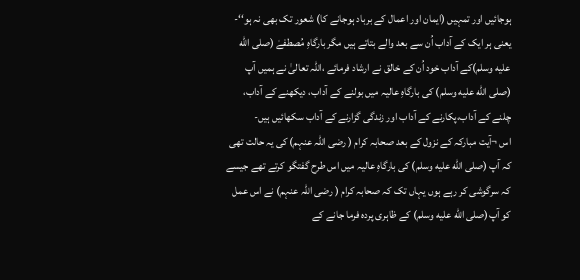ہوجائیں اور تمہیں (ایمان اور اعمال کے برباد ہوجانے کا) شعور تک بھی نہ ہو‘‘-
یعنی ہر ایک کے آداب اُن سے بعد والے بتاتے ہیں مگر بارگاہِ مُصطفےٰ (صلى الله عليه وسلم)کے آداب خود اُن کے خالق نے ارشاد فرمائے ،اللہ تعالیٰ نے ہمیں آپ (صلى الله عليه وسلم) کی بارگاہِ عالیہ میں بولنے کے آداب، دیکھنے کے آداب، چلنے کے آداب،پکارنے کے آداب اور زندگی گزارنے کے آداب سکھائیں ہیں-
اس ¬آیت مبارکہ کے نزول کے بعد صحابہ کرام ( رضی اللہ عنہم) کی یہ حالت تھی کہ آپ (صلى الله عليه وسلم) کی بارگاہِ عالیہ میں اس طرح گفتگو کرتے تھے جیسے کہ سرگوشی کر رہے ہوں یہاں تک کہ صحابہ کرام ( رضی اللہ عنہم) نے اس عمل کو آپ(صلى الله عليه وسلم) کے ظاہری پردہ فرما جانے کے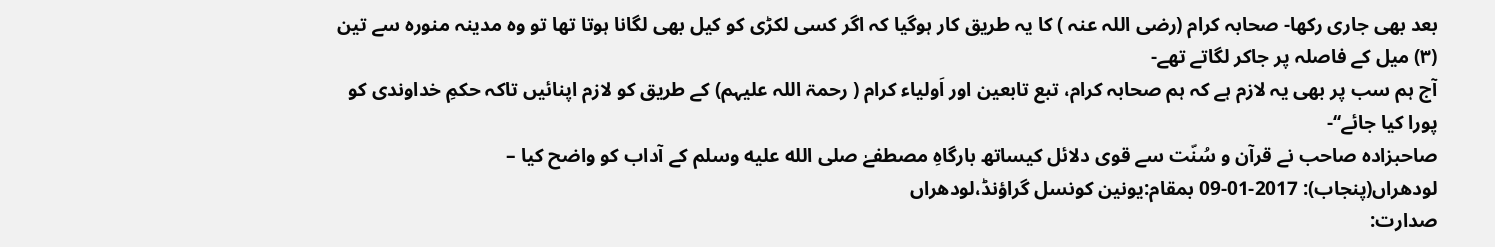بعد بھی جاری رکھا- صحابہ کرام (رضی اللہ عنہ ) کا یہ طریق کار ہوگیا کہ اگر کسی لکڑی کو کیل بھی لگانا ہوتا تھا تو وہ مدینہ منورہ سے تین (۳) میل کے فاصلہ پر جاکر لگاتے تھے-
آج ہم سب پر بھی یہ لازم ہے کہ ہم صحابہ کرام، تبع تابعین اور اَولیاء کرام ( رحمۃ اللہ علیہم) کے طریق کو لازم اپنائیں تاکہ حکمِ خداوندی کو پورا کیا جائے‘‘-
صاحبزادہ صاحب نے قرآن و سُنّت سے قوی دلائل کیساتھ بارگاہِ مصطفےٰ صلى الله عليه وسلم کے آداب کو واضح کیا –
لودھراں(پنجاب): 2017-01-09 بمقام:یونین کونسل گراؤنڈ،لودھراں
صدارت: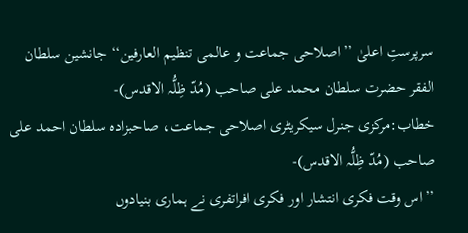سرپرستِ اعلیٰ ’’اصلاحی جماعت و عالمی تنظیم العارفین‘‘ جانشین سلطان الفقر حضرت سلطان محمد علی صاحب (مُدّ ظِلُّہ الاقدس)-
خطاب:مرکزی جنرل سیکریٹری اصلاحی جماعت، صاحبزادہ سلطان احمد علی صاحب (مُدّ ظِلُّہ الاقدس)-
’’اس وقت فکری انتشار اور فکری افراتفری نے ہماری بنیادوں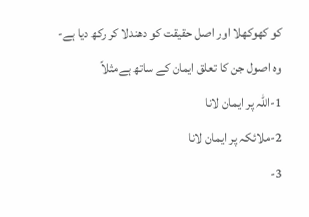کو کھوکھلا اور اصل حقیقت کو دھندلا کر رکھ دیا ہے-
وہ اصول جن کا تعلق ایمان کے ساتھ ہےمثلاً
1-اللہ پر ایمان لانا
2-ملائکہ پر ایمان لانا
3-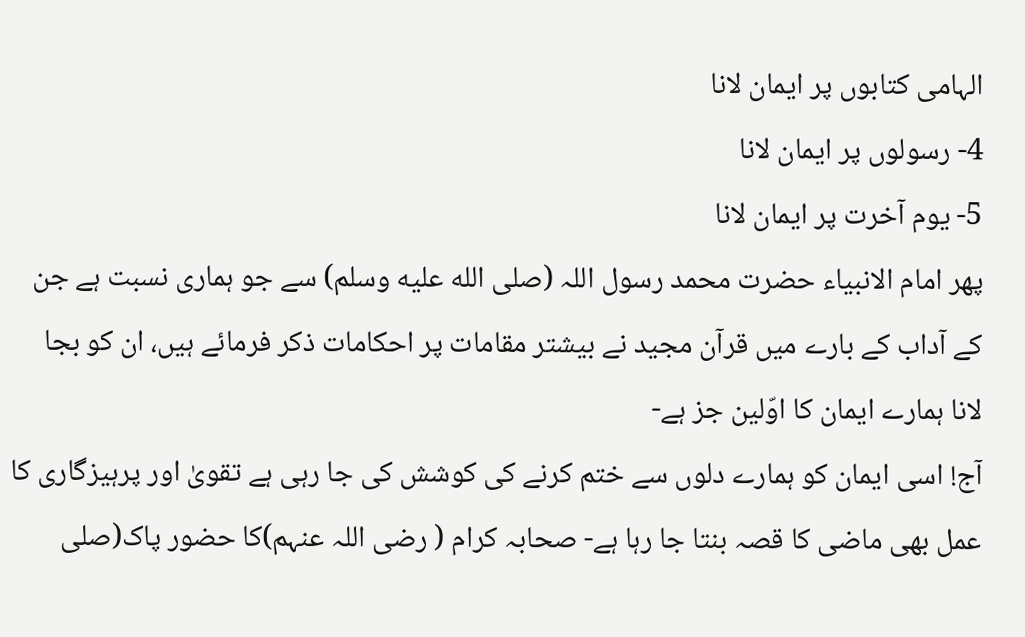الہامی کتابوں پر ایمان لانا
4- رسولوں پر ایمان لانا
5- یوم آخرت پر ایمان لانا
پھر امام الانبیاء حضرت محمد رسول اللہ (صلى الله عليه وسلم) سے جو ہماری نسبت ہے جن کے آداب کے بارے میں قرآن مجید نے بیشتر مقامات پر احکامات ذکر فرمائے ہیں، ان کو بجا لانا ہمارے ایمان کا اوّلین جز ہے-
آج! اسی ایمان کو ہمارے دلوں سے ختم کرنے کی کوشش کی جا رہی ہے تقویٰ اور پرہیزگاری کا عمل بھی ماضی کا قصہ بنتا جا رہا ہے- صحابہ کرام ( رضی اللہ عنہم)کا حضور پاک(صلى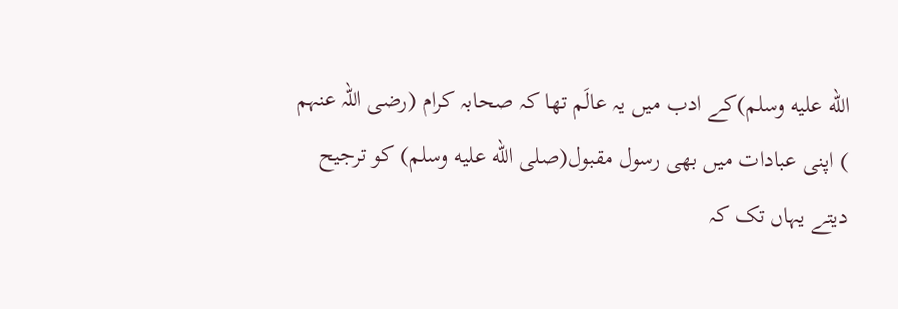الله عليه وسلم)کے ادب میں یہ عالَم تھا کہ صحابہ کرام (رضی اللہ عنہم ) اپنی عبادات میں بھی رسول مقبول(صلى الله عليه وسلم) کو ترجیح دیتے یہاں تک کہ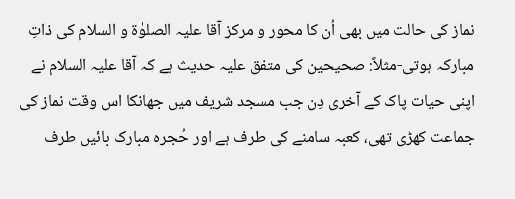نماز کی حالت میں بھی اُن کا محور و مرکز آقا علیہ الصلوٰۃ و السلام کی ذاتِ مبارکہ ہوتی-مثلاً: صحیحین کی متفق علیہ حدیث ہے کہ آقا علیہ السلام نے اپنی حیات پاک کے آخری دِن جب مسجد شریف میں جھانکا اس وقت نماز کی جماعت کھڑی تھی، کعبہ سامنے کی طرف ہے اور حُجرہ مبارک بائیں طرف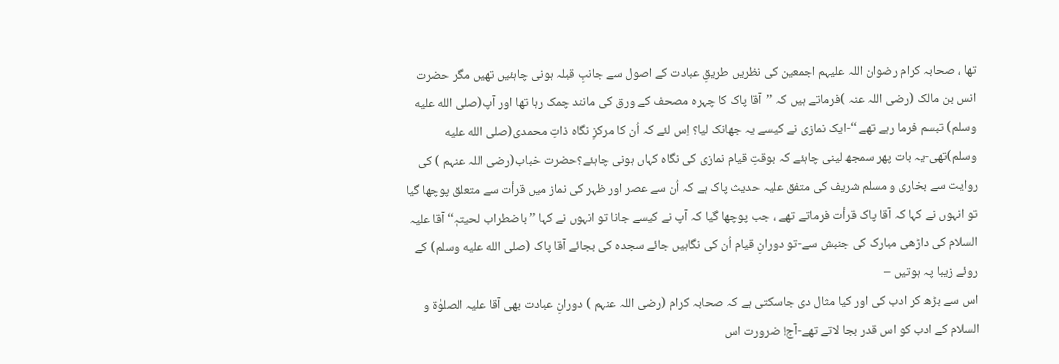تھا ، صحابہ کرام رضوان اللہ علیہم اجمعین کی نظریں طریقِ عبادت کے اصول سے جانبِ قبلہ ہونی چاہئیں تھیں مگر حضرت انس بن مالک (رضی اللہ عنہ )فرماتے ہیں کہ ’’آقا پاک کا چہرہ مصحف کے ورق کی مانند چمک رہا تھا اور آپ(صلى الله عليه وسلم) تبسم فرما رہے تھے ‘‘-ایک نمازی نے کیسے یہ جھانک لیا؟ اِس لئے کہ اُن کا مرکزِ نگاہ ذاتِ محمدی(صلى الله عليه وسلم)تھی-یہ بات پھر سمجھ لینی چاہئے کہ بوقتِ قیام نمازی کی نگاہ کہاں ہونی چاہئے؟حضرت خباب(رضی اللہ عنہم ) کی روایت سے بخاری و مسلم شریف کی متفق علیہ حدیث پاک ہے کہ اُن سے عصر اور ظہر کی نماز میں قرأت سے متعلق پوچھا گیا تو انہوں نے کہا کہ آقا پاک قرأت فرماتے تھے ، جب پوچھا گیا کہ آپ نے کیسے جانا تو انہوں نے کہا ’’باضطراب لحیتہٖ‘‘ آقا علیہ السلام کی داڑھی مبارک کی جنبش سے-تو دورانِ قیام اُن کی نگاہیں جائے سجدہ کی بجائے آقا پاک (صلى الله عليه وسلم) کے روئے زیبا پہ ہوتیں –
اس سے بڑھ کر ادب کی اور کیا مثال دی جاسکتی ہے کہ صحابہ کرام (رضی اللہ عنہم ) دورانِ عبادت بھی آقا علیہ الصلوٰۃ و السلام کے ادب کو اس قدر بجا لاتے تھے-آج! ضرورت اس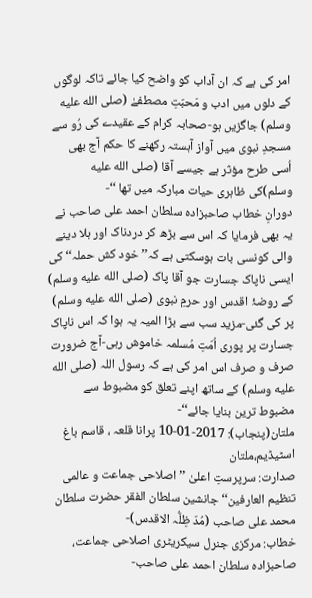امر کی ہے کہ ان آداب کو واضح کیا جائے تاکہ لوگوں کے دلوں میں ادب و مَحبّتِ مصطفےٰ (صلى الله عليه وسلم) جاگزیں ہو-صحابہ کرام کے عقیدے کی رُو سے مسجدِ نبوی میں آواز آہستہ رکھنے کا حکم آج بھی اُسی طرح مؤثر ہے جیسے آقا (صلى الله عليه وسلم)کی ظاہری حیات مبارکہ میں تھا ‘‘-
دورانِ خطاب صاحبزادہ سلطان احمد علی صاحب نے یہ بھی فرمایا کہ اس سے بڑھ کر دردناک اور ہلا دینے والی کونسی بات ہوسکتی ہے کہ’’خود کش حملہ‘‘ کی ایسی ناپاک جسارت جو آقا پاک (صلى الله عليه وسلم) کے روضۂ اقدس اور حرمِ نبوی (صلى الله عليه وسلم) پر کی گئی-مزید سب سے بڑا المیہ یہ ہوا کہ اس ناپاک جسارت پر پوری اُمّتِ مُسلمہ خاموش رہی-آج ضرورت صرف و صرف اس امر کی ہے کہ رسول اللہ (صلى الله عليه وسلم) کے ساتھ اپنے تعلق کو مضبوط سے مضبوط ترین بنایا جائے‘‘-
ملتان(پنجاب): 2017-01-10 پرانا قلعہ ، قاسم باغ اسٹیڈیم،ملتان
صدارت: سرپرستِ اعلیٰ ’’اصلاحی جماعت و عالمی تنظیم العارفین‘‘ جانشین سلطان الفقر حضرت سلطان محمد علی صاحب (مُدّ ظِلُّہ الاقدس)-
خطاب: مرکزی جنرل سیکریٹری اصلاحی جماعت، صاحبزادہ سلطان احمد علی صاحب-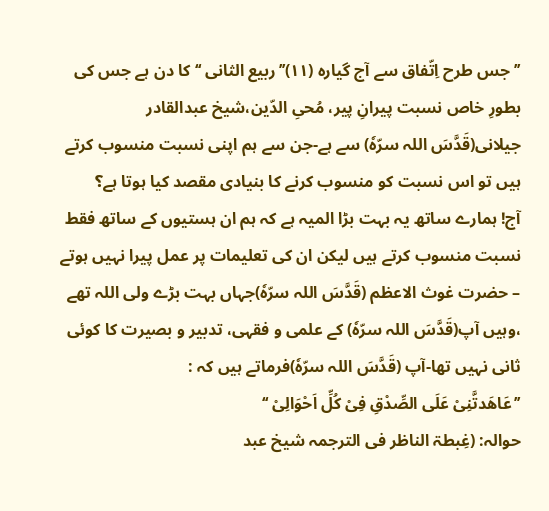’’جس طرح اِتّفاق سے آج گیارہ (۱۱)’’ربیع الثانی ‘‘کا دن ہے جس کی بطورِ خاص نسبت پیرانِ پیر، مُحیِ الدّین،شیخ عبدالقادر جیلانی(قَدَّسَ اللہ سرّہٗ) سے ہے-جن سے ہم اپنی نسبت منسوب کرتے ہیں تو اس نسبت کو منسوب کرنے کا بنیادی مقصد کیا ہوتا ہے؟
آج! ہمارے ساتھ یہ بہت بڑا المیہ ہے کہ ہم ان ہستیوں کے ساتھ فقط نسبت منسوب کرتے ہیں لیکن ان کی تعلیمات پر عمل پیرا نہیں ہوتے – حضرت غوث الاعظم (قَدَّسَ اللہ سرّہٗ)جہاں بہت بڑے ولی اللہ تھے ،وہیں آپ(قَدَّسَ اللہ سرّہٗ) کے علمی و فقہی، تدبیر و بصیرت کا کوئی ثانی نہیں تھا-آپ (قَدَّسَ اللہ سرّہٗ)فرماتے ہیں کہ :
’’عَاھَدتَّنِیْ عَلَی الصِّدْقِ فِیْ کُلِّ اَحْوَالِیْ ‘‘
حوالہ: (غِبطۃ الناظر فی الترجمہ شیخ عبد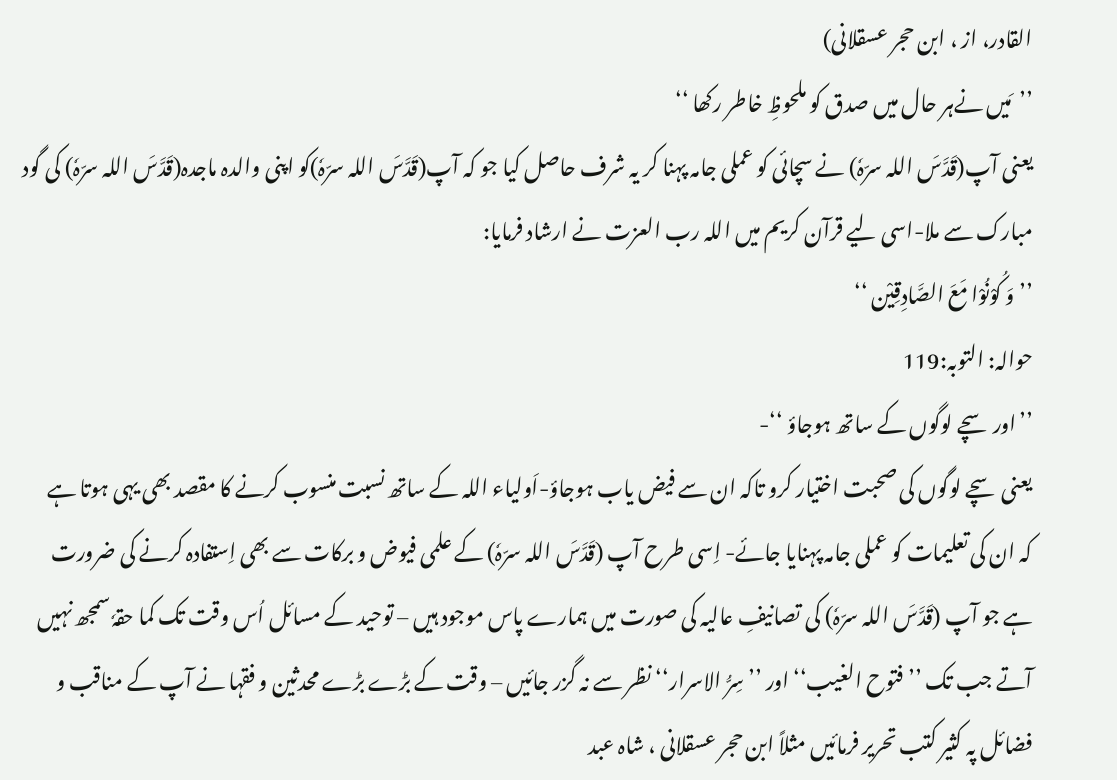القادر، از ، ابن حجر عسقلانی)
’’مَیں نےہر حال میں صدق کو ملحوظِ خاطر رکھا ‘‘
یعنی آپ(قَدَّسَ اللہ سرّہٗ) نے سچائی کو عملی جامہ پہنا کر یہ شرف حاصل کیا جو کہ آپ(قَدَّسَ اللہ سرّہٗ)کو اپنی والدہ ماجدہ(قَدَّسَ اللہ سرّہٗ) کی گود مبارک سے ملا-اسی لیے قرآن کریم میں اللہ رب العزت نے ارشاد فرمایا:
’’وَ کُوْنُوْا مَعَ الصَّادِقِیْن ‘‘
حوالہ: التوبہ:119
’’اور سچے لوگوں کے ساتھ ہوجاؤ ‘‘-
یعنی سچے لوگوں کی صحبت اختیار کرو تاکہ ان سے فیض یاب ہوجاؤ-اَولیاء اللہ کے ساتھ نسبت منسوب کرنے کا مقصد بھی یہی ہوتا ہے کہ ان کی تعلیمات کو عملی جامہ پہنایا جائے- اِسی طرح آپ (قَدَّسَ اللہ سرّہٗ) کے علمی فیوض و برکات سے بھی اِستفادہ کرنے کی ضرورت ہے جو آپ (قَدَّسَ اللہ سرّہٗ) کی تصانیفِ عالیہ کی صورت میں ہمارے پاس موجود ہیں – توحید کے مسائل اُس وقت تک کما حقہٗ سمجھ نہیں آتے جب تک ’’فتوح الغیب‘‘ اور ’’سِرُّ الاسرار‘‘ نظر سے نہ گزر جائیں – وقت کے بڑے بڑے محدثین و فقہا نے آپ کے مناقب و فضائل پہ کثیر کتب تحریر فرمائیں مثلاً ابن حجر عسقلانی ، شاہ عبد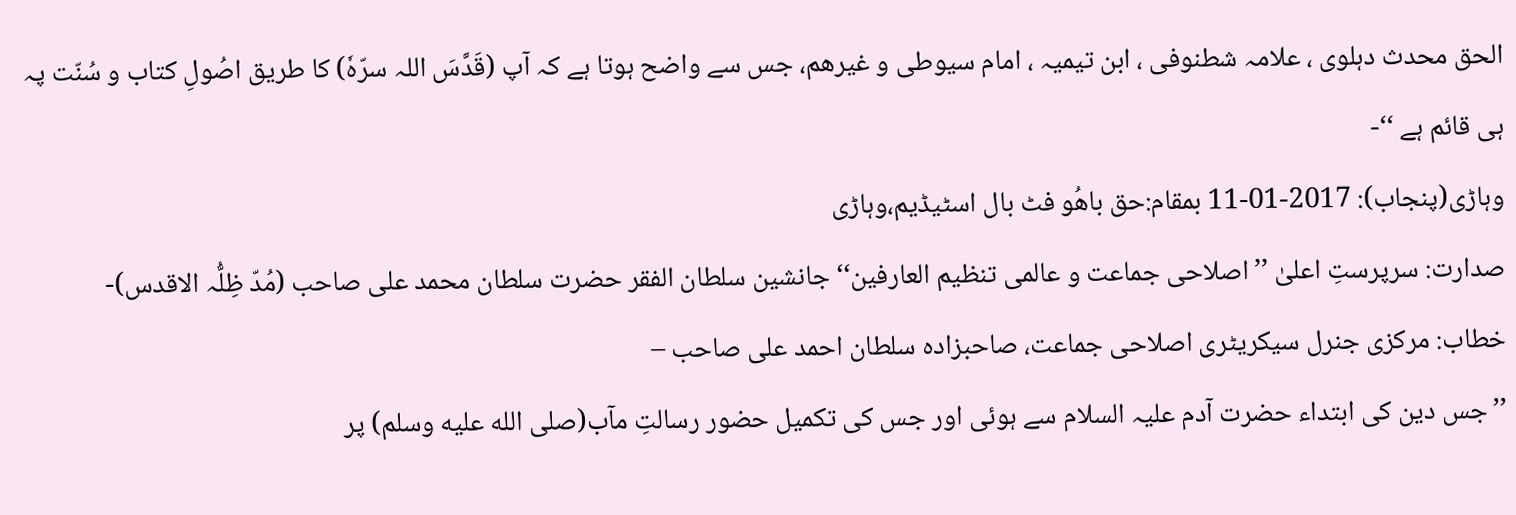الحق محدث دہلوی ، علامہ شطنوفی ، ابن تیمیہ ، امام سیوطی و غیرھم، جس سے واضح ہوتا ہے کہ آپ (قَدَّسَ اللہ سرّہٗ) کا طریق اصُولِ کتاب و سُنّت پہ ہی قائم ہے ‘‘-
وہاڑی(پنجاب): 2017-01-11 بمقام:حق باھُو فٹ بال اسٹیڈیم،وہاڑی
صدارت: سرپرستِ اعلیٰ ’’اصلاحی جماعت و عالمی تنظیم العارفین‘‘ جانشین سلطان الفقر حضرت سلطان محمد علی صاحب (مُدّ ظِلُّہ الاقدس)-
خطاب: مرکزی جنرل سیکریٹری اصلاحی جماعت، صاحبزادہ سلطان احمد علی صاحب –
’’جس دین کی ابتداء حضرت آدم علیہ السلام سے ہوئی اور جس کی تکمیل حضور رسالتِ مآب(صلى الله عليه وسلم) پر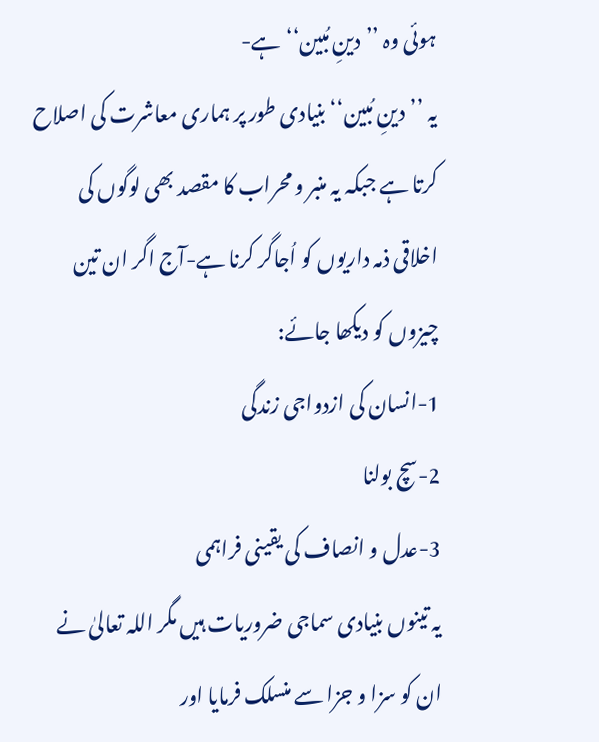ہوئی وہ ’’دینِ مُبین‘‘ہے-
یہ ’’دینِ مُبین‘‘بنیادی طور پر ہماری معاشرت کی اصلاح کرتا ہے جبکہ یہ منبر و محراب کا مقصد بھی لوگوں کی اخلاقی ذمہ داریوں کو اُجاگر کرنا ہے-آج اگر ان تین چیزوں کو دیکھا جائے:
1-انسان کی ازدواجی زندگی
2-سچ بولنا
3-عدل و انصاف کی یقینی فراہمی
یہ تینوں بنیادی سماجی ضروریات ہیں مگر اللہ تعالیٰ نے ان کو سزا و جزا سے منسلک فرمایا اور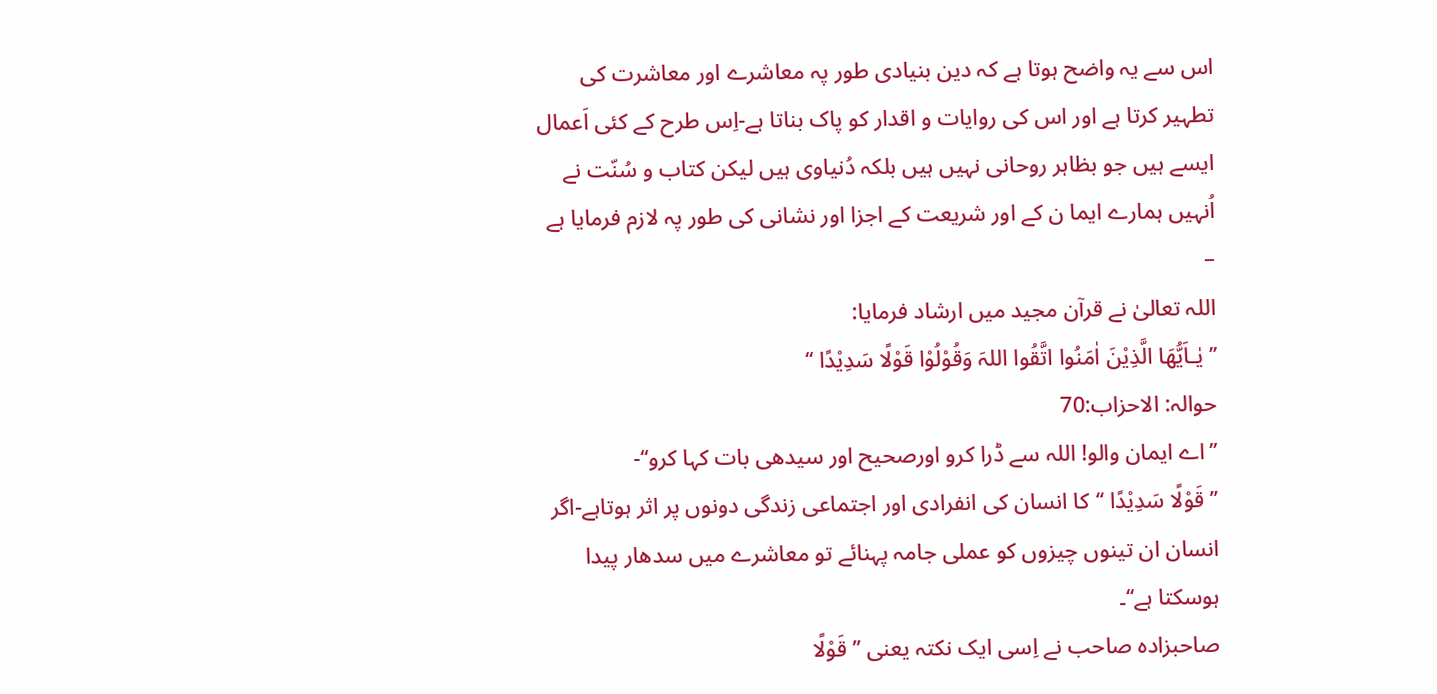اس سے یہ واضح ہوتا ہے کہ دین بنیادی طور پہ معاشرے اور معاشرت کی تطہیر کرتا ہے اور اس کی روایات و اقدار کو پاک بناتا ہے-اِس طرح کے کئی اَعمال ایسے ہیں جو بظاہر روحانی نہیں ہیں بلکہ دُنیاوی ہیں لیکن کتاب و سُنّت نے اُنہیں ہمارے ایما ن کے اور شریعت کے اجزا اور نشانی کی طور پہ لازم فرمایا ہے –
اللہ تعالیٰ نے قرآن مجید میں ارشاد فرمایا:
’’ یٰـاَیُّھَا الَّذِیْنَ اٰمَنُوا اتَّقُوا اللہَ وَقُوْلُوْا قَوْلًا سَدِیْدًا ‘‘
حوالہ: الاحزاب:70
’’اے ایمان والو! اللہ سے ڈرا کرو اورصحیح اور سیدھی بات کہا کرو‘‘-
’’قَوْلًا سَدِیْدًا ‘‘کا انسان کی انفرادی اور اجتماعی زندگی دونوں پر اثر ہوتاہے-اگر انسان ان تینوں چیزوں کو عملی جامہ پہنائے تو معاشرے میں سدھار پیدا ہوسکتا ہے‘‘۔
صاحبزادہ صاحب نے اِسی ایک نکتہ یعنی ’’قَوْلًا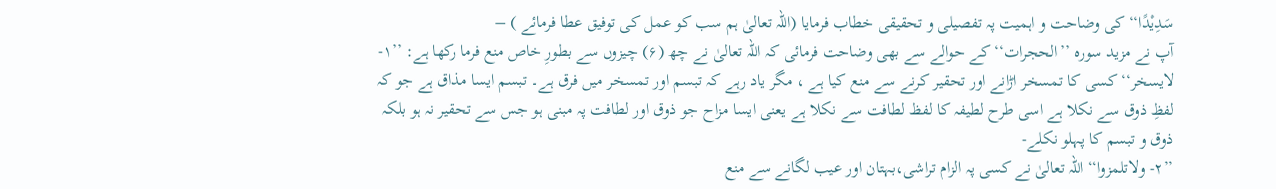سَدِیْدًا‘‘ کی وضاحت و اہمیت پہ تفصیلی و تحقیقی خطاب فرمایا (اللہ تعالیٰ ہم سب کو عمل کی توفیق عطا فرمائے ) –
آپ نے مزید سورہ ’’الحجرات‘‘ کے حوالے سے بھی وضاحت فرمائی کہ اللہ تعالیٰ نے چھ (۶) چیزوں سے بطورِ خاص منع فرما رکھا ہے: ’’۱- لایسخر‘‘ کسی کا تمسخر اڑانے اور تحقیر کرنے سے منع کیا ہے ، مگر یاد رہے کہ تبسم اور تمسخر میں فرق ہے۔ تبسم ایسا مذاق ہے جو کہ لفظِ ذوق سے نکلا ہے اسی طرح لطیفہ کا لفظ لطافت سے نکلا ہے یعنی ایسا مزاح جو ذوق اور لطافت پہ مبنی ہو جس سے تحقیر نہ ہو بلکہ ذوق و تبسم کا پہلو نکلے-
’’۲- ولاتلمزوا‘‘ اللہ تعالیٰ نے کسی پہ الزام تراشی،بہتان اور عیب لگانے سے منع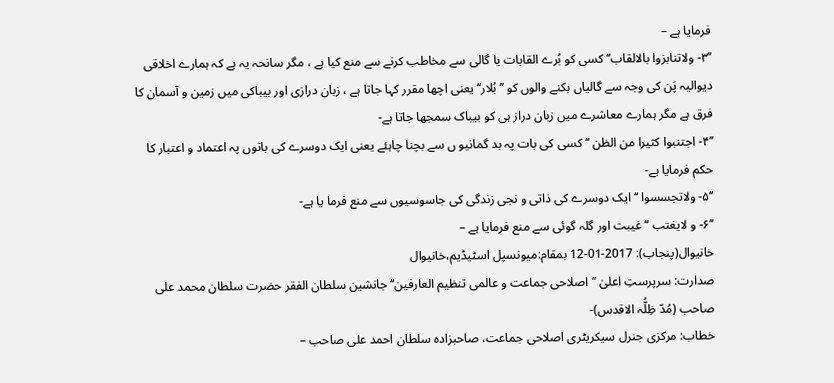فرمایا ہے –
’’۳- ولاتنابزوا بالالقاب‘‘ کسی کو بُرے القابات یا گالی سے مخاطب کرنے سے منع کیا ہے ، مگر سانحہ یہ ہے کہ ہمارے اخلاقی دیوالیہ پَن کی وجہ سے گالیاں بکنے والوں کو ’’بُلار‘‘ یعنی اچھا مقرر کہا جاتا ہے ، زبان درازی اور بیباکی میں زمین و آسمان کا فرق ہے مگر ہمارے معاشرے میں زبان دراز ہی کو بیباک سمجھا جاتا ہے-
’’۴- اجتنبوا کثیرا من الظن ‘‘ کسی کی بات پہ بد گمانیو ں سے بچنا چاہئے یعنی ایک دوسرے کی باتوں پہ اعتماد و اعتبار کا حکم فرمایا ہے-
’’۵- ولاتجسسوا ‘‘ ایک دوسرے کی ذاتی و نجی زندگی کی جاسوسیوں سے منع فرما یا ہے-
’’۶- و لایغتب ‘‘ غیبت اور گلہ گوئی سے منع فرمایا ہے –
خانیوال(پنجاب): 2017-01-12 بمقام:میونسپل اسٹیڈیم،خانیوال
صدارت: سرپرستِ اعلیٰ ’’اصلاحی جماعت و عالمی تنظیم العارفین‘‘ جانشین سلطان الفقر حضرت سلطان محمد علی صاحب (مُدّ ظِلُّہ الاقدس)-
خطاب: مرکزی جنرل سیکریٹری اصلاحی جماعت، صاحبزادہ سلطان احمد علی صاحب –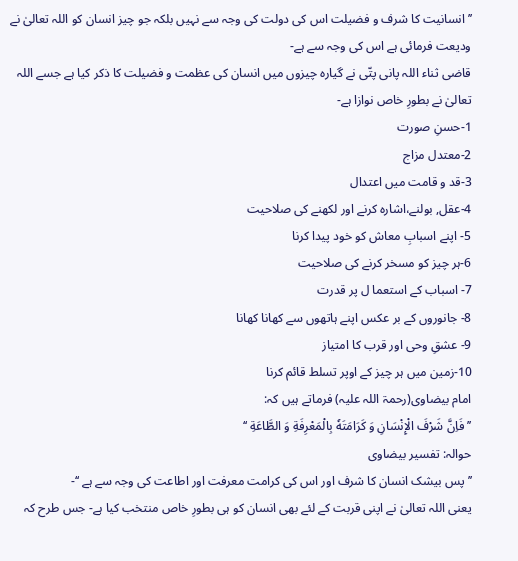’’انسانیت کا شرف و فضیلت اس کی دولت کی وجہ سے نہیں بلکہ جو چیز انسان کو اللہ تعالیٰ نے ودیعت فرمائی ہے اس کی وجہ سے ہے-
قاضی ثناء اللہ پانی پتّی نے گیارہ چیزوں میں انسان کی عظمت و فضیلت کا ذکر کیا ہے جسے اللہ تعالیٰ نے بطورِ خاص نوازا ہے-
1-حسنِ صورت
2-معتدل مزاج
3-قد و قامت میں اعتدال
4-عقل, بولنے،اشارہ کرنے اور لکھنے کی صلاحیت
5- اپنے اسبابِ معاش کو خود پیدا کرنا
6-ہر چیز کو مسخر کرنے کی صلاحیت
7- اسباب کے استعما ل پر قدرت
8- جانوروں کے بر عکس اپنے ہاتھوں سے کھانا کھانا
9- عشقِ وحی اور قرب کا امتیاز
10-زمین میں ہر چیز کے اوپر تسلط قائم کرنا
امام بیضاوی(رحمۃ اللہ علیہ) فرماتے ہیں کہ:
’’فَاِنَّ شَرْفَ الْإِنْسَانِ وَ كَرَامَتَهٗ بِالْمَعْرِفَةِ وَ الطَّاعَةِ ‘‘
حوالہ: تفسیر بیضاوی
’’پس بیشک انسان کا شرف اور اس کی کرامت معرفت اور اطاعت کی وجہ سے ہے ‘‘-
یعنی اللہ تعالیٰ نے اپنی قربت کے لئے بھی انسان کو ہی بطورِ خاص منتخب کیا ہے- جس طرح کہ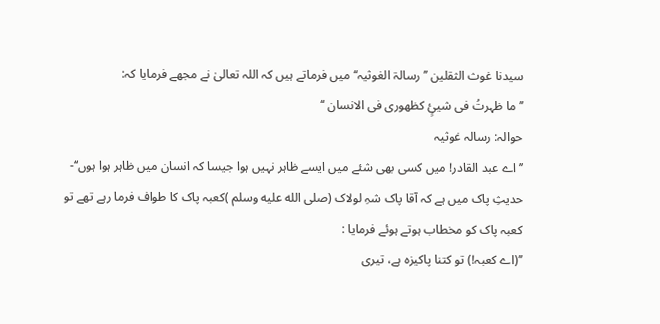سیدنا غوث الثقلین ’’رسالۃ الغوثیہ‘‘ میں فرماتے ہیں کہ اللہ تعالیٰ نے مجھے فرمایا کہ:
’’ما ظہرتُ فی شیئٍ کظھوری فی الانسان ‘‘
حوالہ: رسالہ غوثیہ
’’اے عبد القادر! میں کسی بھی شئے میں ایسے ظاہر نہیں ہوا جیسا کہ انسان میں ظاہر ہوا ہوں‘‘-
حدیثِ پاک میں ہے کہ آقا پاک شہِ لولاک (صلى الله عليه وسلم )کعبہ پاک کا طواف فرما رہے تھے تو کعبہ پاک کو مخطاب ہوتے ہوئے فرمایا :
’’(اے کعبہ!) تو کتنا پاکیزہ ہے، تیری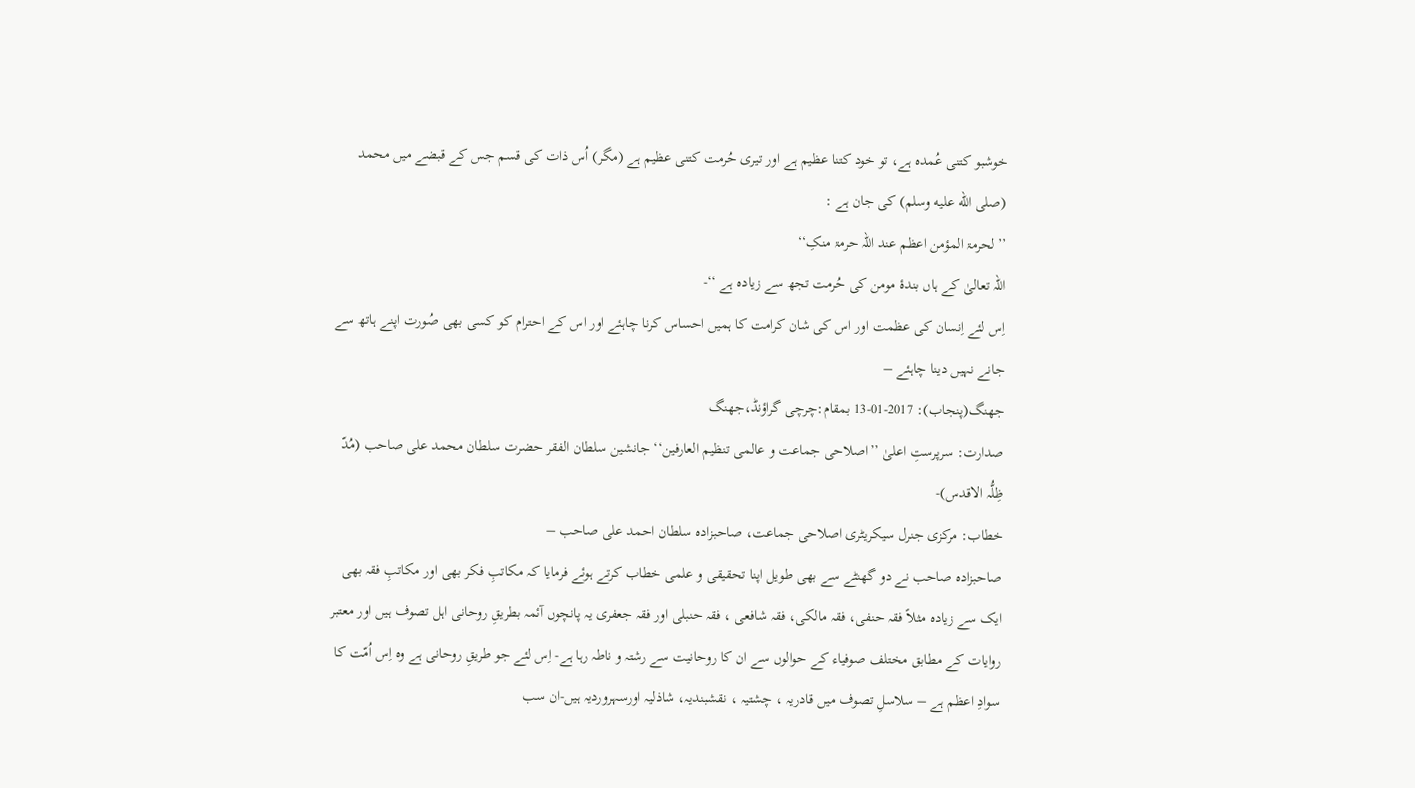خوشبو کتنی عُمدہ ہے، تو خود کتنا عظیم ہے اور تیری حُرمت کتنی عظیم ہے (مگر) اُس ذات کی قسم جس کے قبضے میں محمد (صلى الله عليه وسلم) کی جان ہے :
’’لحرمۃ المؤمن اعظم عند اللہ حرمۃ منکِ‘‘
اللہ تعالیٰ کے ہاں بندۂ مومن کی حُرمت تجھ سے زیادہ ہے ‘‘-
اِس لئے اِنسان کی عظمت اور اس کی شان کرامت کا ہمیں احساس کرنا چاہئے اور اس کے احترام کو کسی بھی صُورت اپنے ہاتھ سے جانے نہیں دینا چاہئے –
جھنگ(پنجاب): 2017-01-13 بمقام:چرچی گراؤنڈ،جھنگ
صدارت: سرپرستِ اعلیٰ ’’اصلاحی جماعت و عالمی تنظیم العارفین‘‘ جانشین سلطان الفقر حضرت سلطان محمد علی صاحب (مُدّ ظِلُّہ الاقدس)-
خطاب: مرکزی جنرل سیکریٹری اصلاحی جماعت، صاحبزادہ سلطان احمد علی صاحب –
صاحبزادہ صاحب نے دو گھنٹے سے بھی طویل اپنا تحقیقی و علمی خطاب کرتے ہوئے فرمایا کہ مکاتبِ فکر بھی اور مکاتبِ فقہ بھی ایک سے زیادہ مثلاً فقہ حنفی، فقہ مالکی، فقہ شافعی ، فقہ حنبلی اور فقہ جعفری یہ پانچوں آئمہ بطریقِ روحانی اہل تصوف ہیں اور معتبر روایات کے مطابق مختلف صوفیاء کے حوالوں سے ان کا روحانیت سے رشتہ و ناطہ رہا ہے- اِس لئے جو طریقِ روحانی ہے وہ اِس اُمّت کا سوادِ اعظم ہے – سلاسلِ تصوف میں قادریہ ، چشتیہ ، نقشبندیہ، شاذلیہ اورسہروردیہ ہیں-ان سب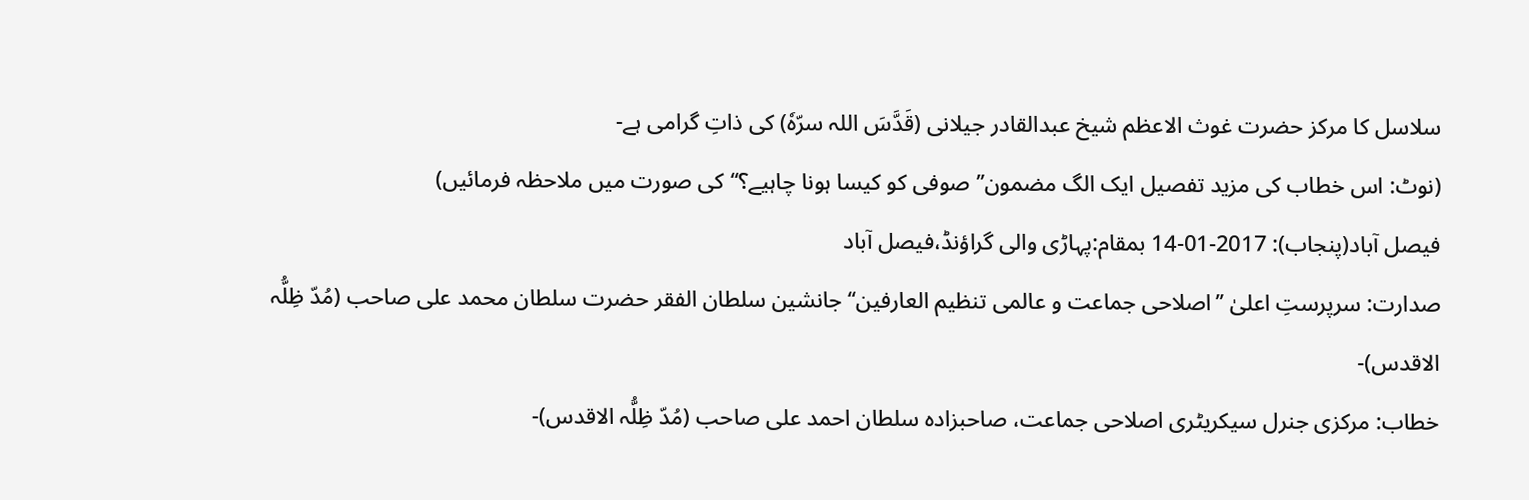سلاسل کا مرکز حضرت غوث الاعظم شیخ عبدالقادر جیلانی (قَدَّسَ اللہ سرّہٗ) کی ذاتِ گرامی ہے-
(نوٹ: اس خطاب کی مزید تفصیل ایک الگ مضمون’’صوفی کو کیسا ہونا چاہیے؟‘‘کی صورت میں ملاحظہ فرمائیں)
فیصل آباد(پنجاب): 2017-01-14 بمقام:پہاڑی والی گراؤنڈ،فیصل آباد
صدارت: سرپرستِ اعلیٰ ’’اصلاحی جماعت و عالمی تنظیم العارفین‘‘ جانشین سلطان الفقر حضرت سلطان محمد علی صاحب (مُدّ ظِلُّہ الاقدس)-
خطاب: مرکزی جنرل سیکریٹری اصلاحی جماعت، صاحبزادہ سلطان احمد علی صاحب (مُدّ ظِلُّہ الاقدس)-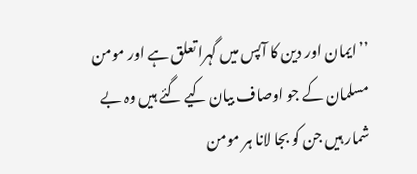’’ایمان اور دین کا آپس میں گہرا تعلق ہے اور مومن مسلمان کے جو اوصاف بیان کیے گئے ہیں وہ بے شمار ہیں جن کو بجا لانا ہر مومن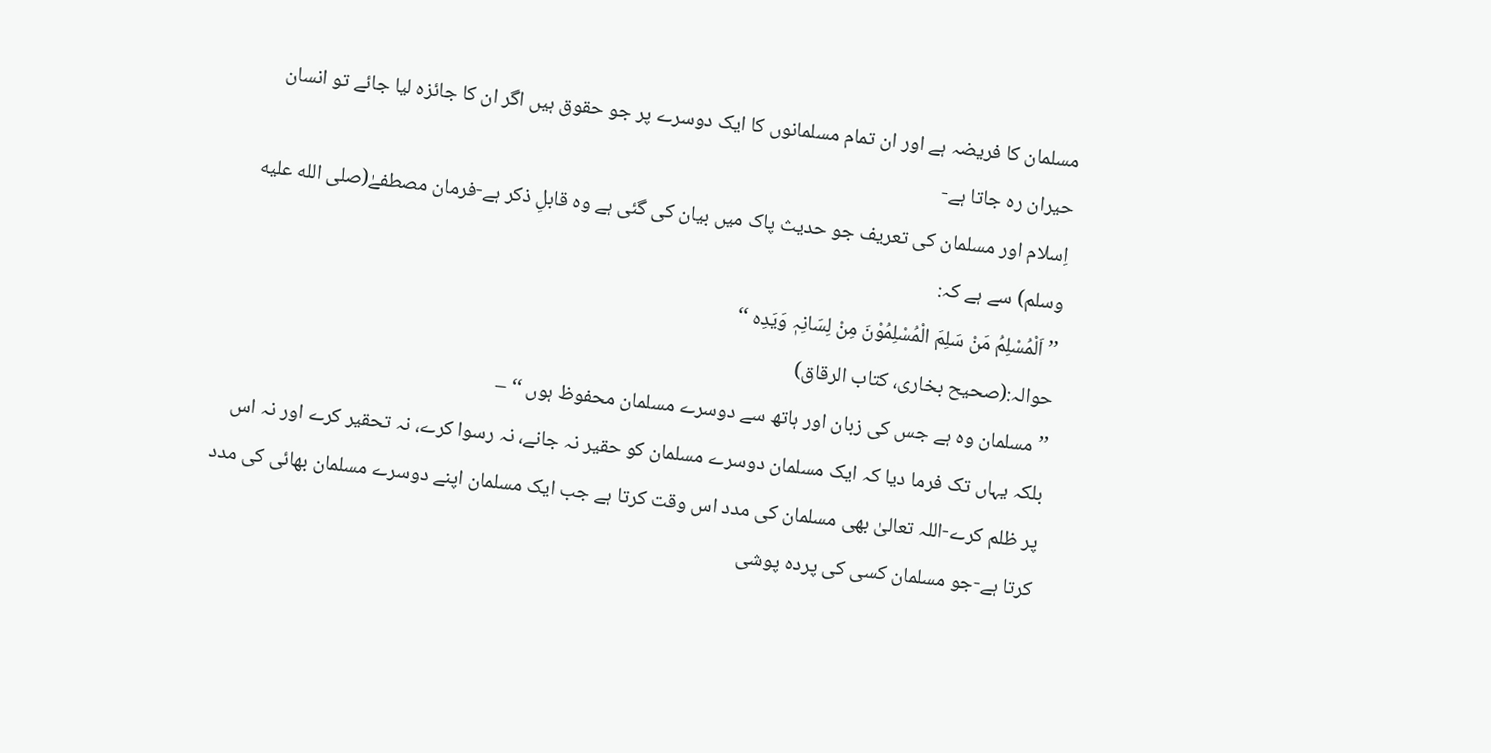مسلمان کا فریضہ ہے اور ان تمام مسلمانوں کا ایک دوسرے پر جو حقوق ہیں اگر ان کا جائزہ لیا جائے تو انسان حیران رہ جاتا ہے-
اِسلام اور مسلمان کی تعریف جو حدیث پاک میں بیان کی گئی ہے وہ قابلِ ذکر ہے-فرمان مصطفےٰ(صلى الله عليه وسلم) سے ہے کہ:
’’اَلْمُسْلِمُ مَنْ سَلِمَ الْمُسْلِمُوْنَ مِنْ لِسَانِہٖ وَیَدِہ ‘‘
حوالہ:(صحیح بخاری، کتاب الرقاق)
’’مسلمان وہ ہے جس کی زبان اور ہاتھ سے دوسرے مسلمان محفوظ ہوں ‘‘ –
بلکہ یہاں تک فرما دیا کہ ایک مسلمان دوسرے مسلمان کو حقیر نہ جانے، نہ رسوا کرے، نہ تحقیر کرے اور نہ اس پر ظلم کرے-اللہ تعالیٰ بھی مسلمان کی مدد اس وقت کرتا ہے جب ایک مسلمان اپنے دوسرے مسلمان بھائی کی مدد کرتا ہے-جو مسلمان کسی کی پردہ پوشی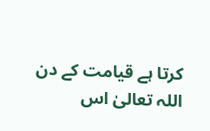کرتا ہے قیامت کے دن اللہ تعالیٰ اس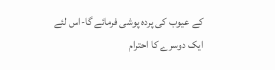کے عیوب کی پردہ پوشی فرمائے گا-اس لئے ایک دوسرے کا احترام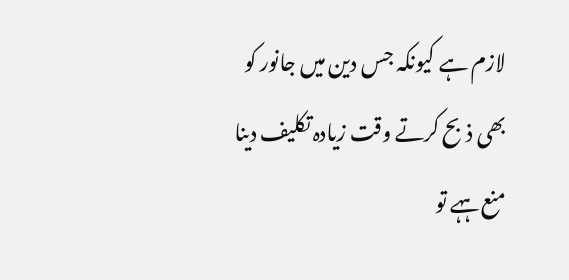لازم ہے کیونکہ جس دین میں جانور کو بھی ذبح کرتے وقت زیادہ تکلیف دینا منع ہہے تو